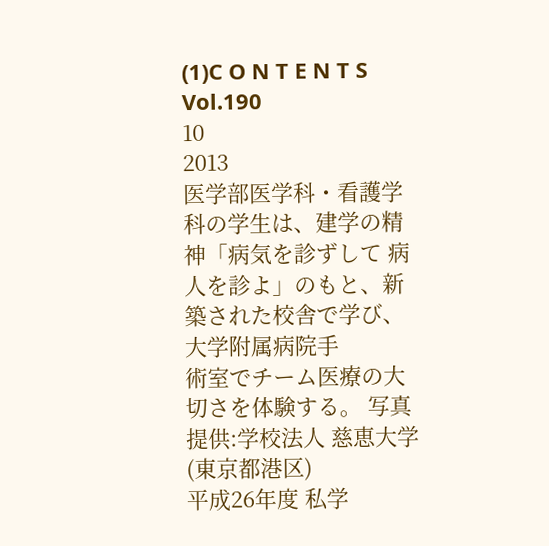(1)C O N T E N T S
Vol.190
10
2013
医学部医学科・看護学科の学生は、建学の精神「病気を診ずして 病人を診よ」のもと、新築された校舎で学び、大学附属病院手
術室でチーム医療の大切さを体験する。 写真提供:学校法人 慈恵大学(東京都港区)
平成26年度 私学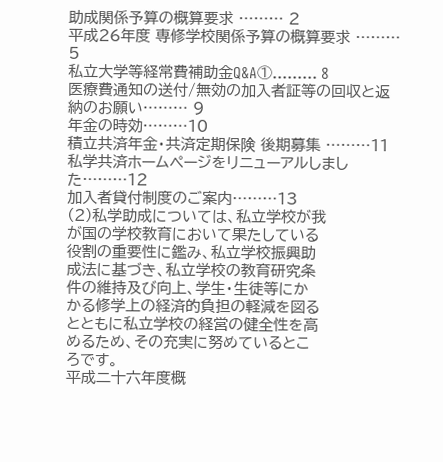助成関係予算の概算要求 ……… 2
平成26年度 専修学校関係予算の概算要求 ……… 5
私立大学等経常費補助金Q&A①……… 8
医療費通知の送付/無効の加入者証等の回収と返納のお願い……… 9
年金の時効………10
積立共済年金・共済定期保険 後期募集 ………11
私学共済ホームページをリニューアルしました………12
加入者貸付制度のご案内………13
(2)私学助成については、私立学校が我
が国の学校教育において果たしている
役割の重要性に鑑み、私立学校振興助
成法に基づき、私立学校の教育研究条
件の維持及び向上、学生・生徒等にか
かる修学上の経済的負担の軽減を図る
とともに私立学校の経営の健全性を高
めるため、その充実に努めているとこ
ろです。
平成二十六年度概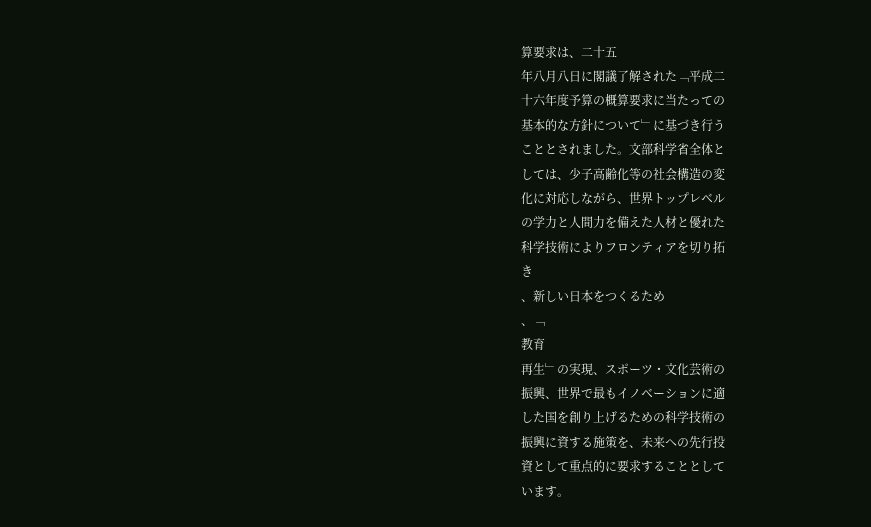算要求は、二十五
年八月八日に閣議了解された﹁平成二
十六年度予算の概算要求に当たっての
基本的な方針について﹂に基づき行う
こととされました。文部科学省全体と
しては、少子高齢化等の社会構造の変
化に対応しながら、世界トップレベル
の学力と人間力を備えた人材と優れた
科学技術によりフロンティアを切り拓
き
、新しい日本をつくるため
、﹁
教育
再生﹂の実現、スポーツ・文化芸術の
振興、世界で最もイノベーションに適
した国を創り上げるための科学技術の
振興に資する施策を、未来への先行投
資として重点的に要求することとして
います。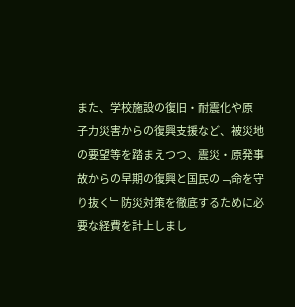また、学校施設の復旧・耐震化や原
子力災害からの復興支援など、被災地
の要望等を踏まえつつ、震災・原発事
故からの早期の復興と国民の﹁命を守
り抜く﹂防災対策を徹底するために必
要な経費を計上しまし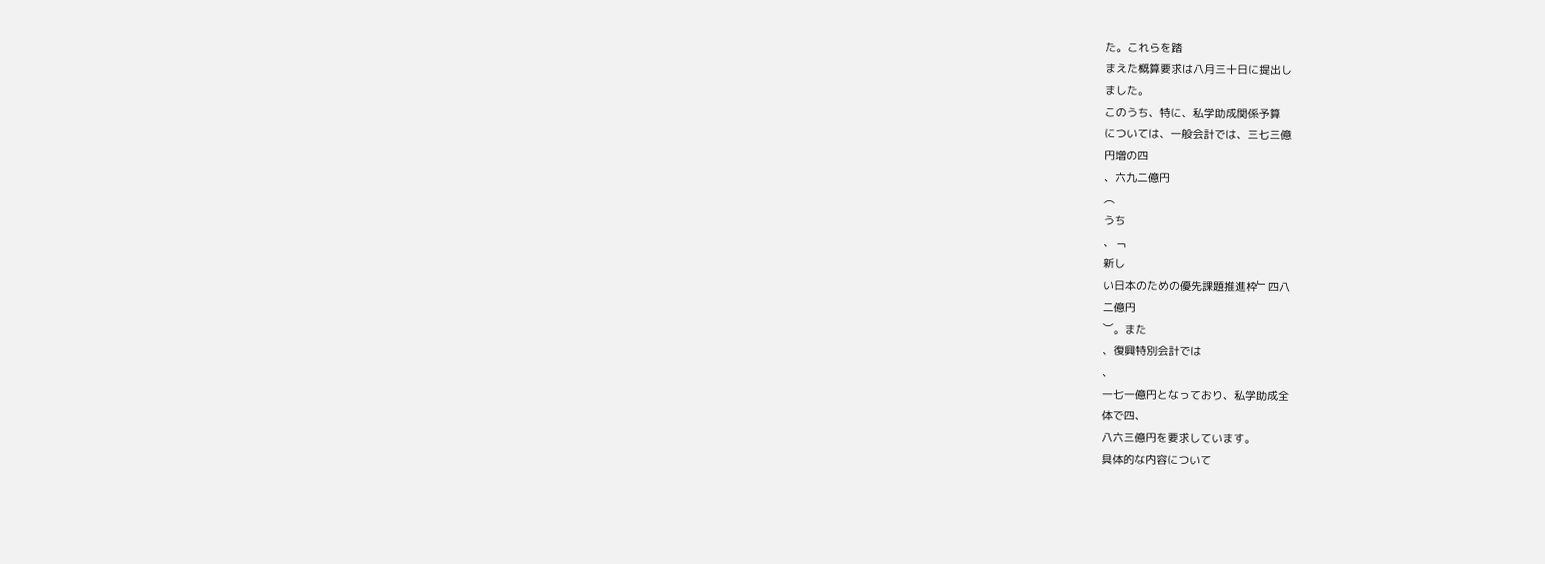た。これらを踏
まえた概算要求は八月三十日に提出し
ました。
このうち、特に、私学助成関係予算
については、一般会計では、三七三億
円増の四
、六九二億円
︵
うち
、﹁
新し
い日本のための優先課題推進枠﹂四八
二億円
︶。また
、復興特別会計では
、
一七一億円となっており、私学助成全
体で四、
八六三億円を要求しています。
具体的な内容について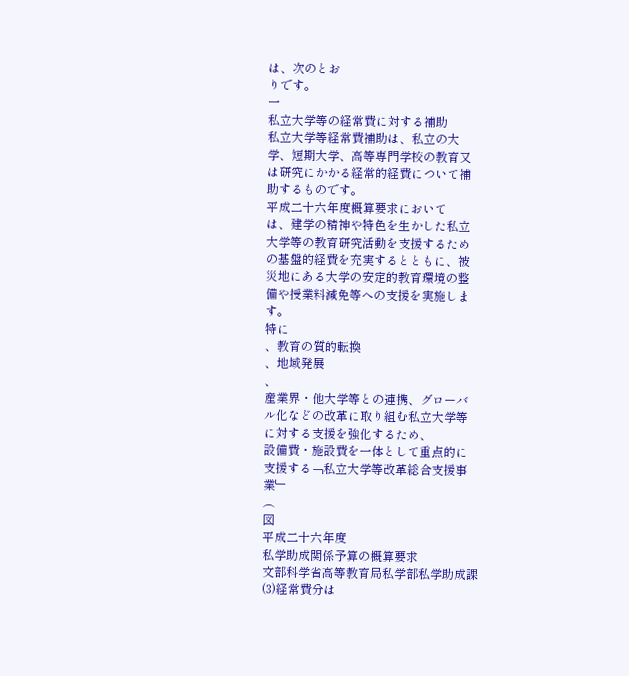は、次のとお
りです。
一
私立大学等の経常費に対する補助
私立大学等経常費補助は、私立の大
学、短期大学、高等専門学校の教育又
は研究にかかる経常的経費について補
助するものです。
平成二十六年度概算要求において
は、建学の精神や特色を生かした私立
大学等の教育研究活動を支援するため
の基盤的経費を充実するとともに、被
災地にある大学の安定的教育環境の整
備や授業料減免等への支援を実施しま
す。
特に
、教育の質的転換
、地域発展
、
産業界・他大学等との連携、グローバ
ル化などの改革に取り組む私立大学等
に対する支援を強化するため、
設備費・施設費を一体として重点的に
支援する﹁私立大学等改革総合支援事
業﹂
︵
図
平成二十六年度
私学助成関係予算の概算要求
文部科学省高等教育局私学部私学助成課
(3)経常費分は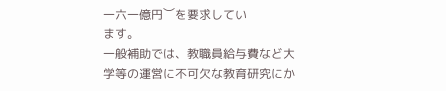一六一億円︶を要求してい
ます。
一般補助では、教職員給与費など大
学等の運営に不可欠な教育研究にか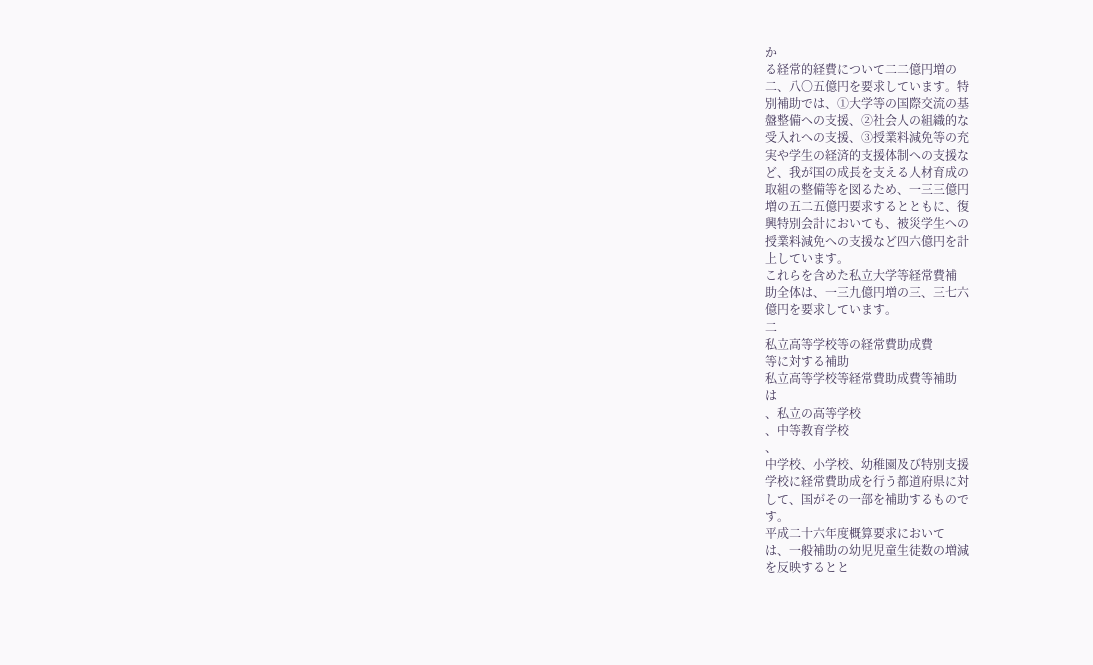か
る経常的経費について二二億円増の
二、八〇五億円を要求しています。特
別補助では、①大学等の国際交流の基
盤整備への支援、②社会人の組織的な
受入れへの支援、③授業料減免等の充
実や学生の経済的支援体制への支援な
ど、我が国の成長を支える人材育成の
取組の整備等を図るため、一三三億円
増の五二五億円要求するとともに、復
興特別会計においても、被災学生への
授業料減免への支援など四六億円を計
上しています。
これらを含めた私立大学等経常費補
助全体は、一三九億円増の三、三七六
億円を要求しています。
二
私立高等学校等の経常費助成費
等に対する補助
私立高等学校等経常費助成費等補助
は
、私立の高等学校
、中等教育学校
、
中学校、小学校、幼稚園及び特別支援
学校に経常費助成を行う都道府県に対
して、国がその一部を補助するもので
す。
平成二十六年度概算要求において
は、一般補助の幼児児童生徒数の増減
を反映するとと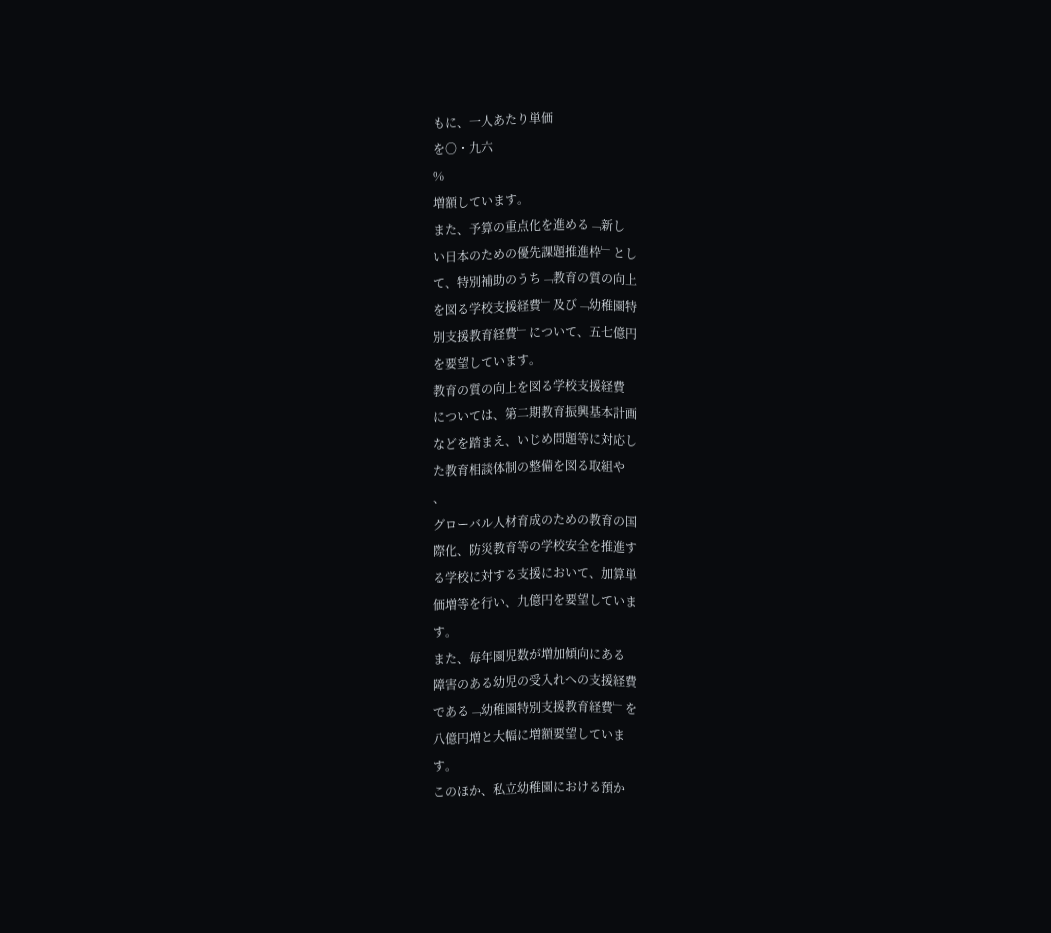もに、一人あたり単価
を〇・九六
%
増額しています。
また、予算の重点化を進める﹁新し
い日本のための優先課題推進枠﹂とし
て、特別補助のうち﹁教育の質の向上
を図る学校支援経費﹂及び﹁幼稚園特
別支援教育経費﹂について、五七億円
を要望しています。
教育の質の向上を図る学校支援経費
については、第二期教育振興基本計画
などを踏まえ、いじめ問題等に対応し
た教育相談体制の整備を図る取組や
、
グローバル人材育成のための教育の国
際化、防災教育等の学校安全を推進す
る学校に対する支援において、加算単
価増等を行い、九億円を要望していま
す。
また、毎年園児数が増加傾向にある
障害のある幼児の受入れへの支援経費
である﹁幼稚園特別支援教育経費﹂を
八億円増と大幅に増額要望していま
す。
このほか、私立幼稚園における預か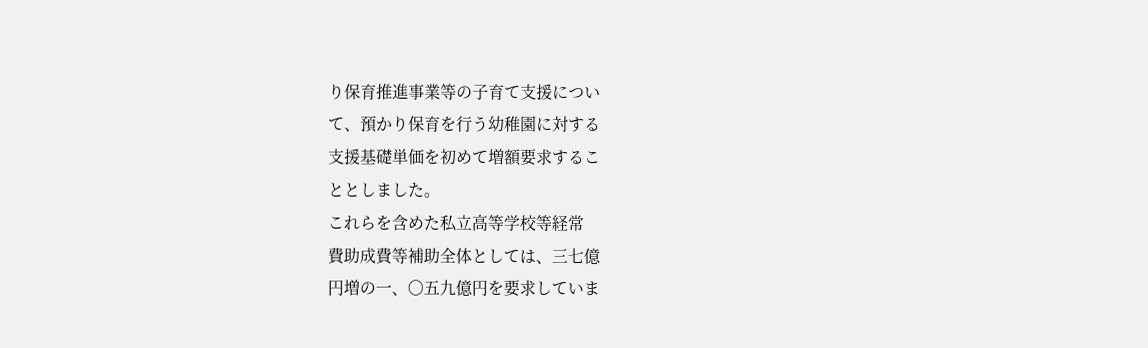り保育推進事業等の子育て支援につい
て、預かり保育を行う幼稚園に対する
支援基礎単価を初めて増額要求するこ
ととしました。
これらを含めた私立高等学校等経常
費助成費等補助全体としては、三七億
円増の一、〇五九億円を要求していま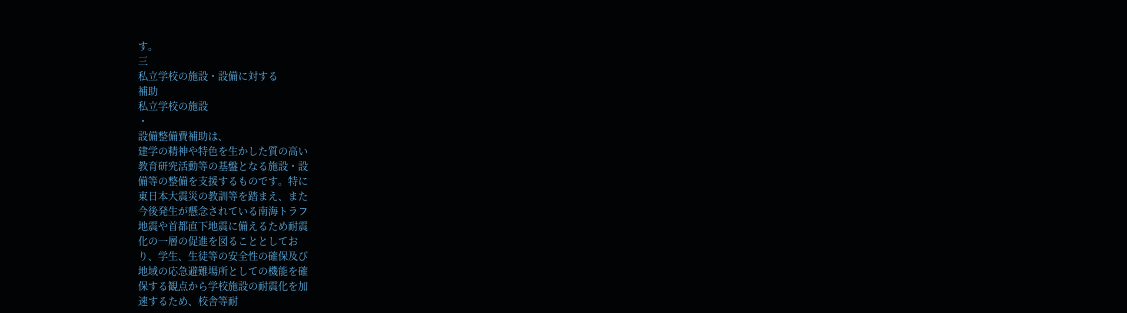す。
三
私立学校の施設・設備に対する
補助
私立学校の施設
・
設備整備費補助は、
建学の精神や特色を生かした質の高い
教育研究活動等の基盤となる施設・設
備等の整備を支援するものです。特に
東日本大震災の教訓等を踏まえ、また
今後発生が懸念されている南海トラフ
地震や首都直下地震に備えるため耐震
化の一層の促進を図ることとしてお
り、学生、生徒等の安全性の確保及び
地域の応急避難場所としての機能を確
保する観点から学校施設の耐震化を加
速するため、校舎等耐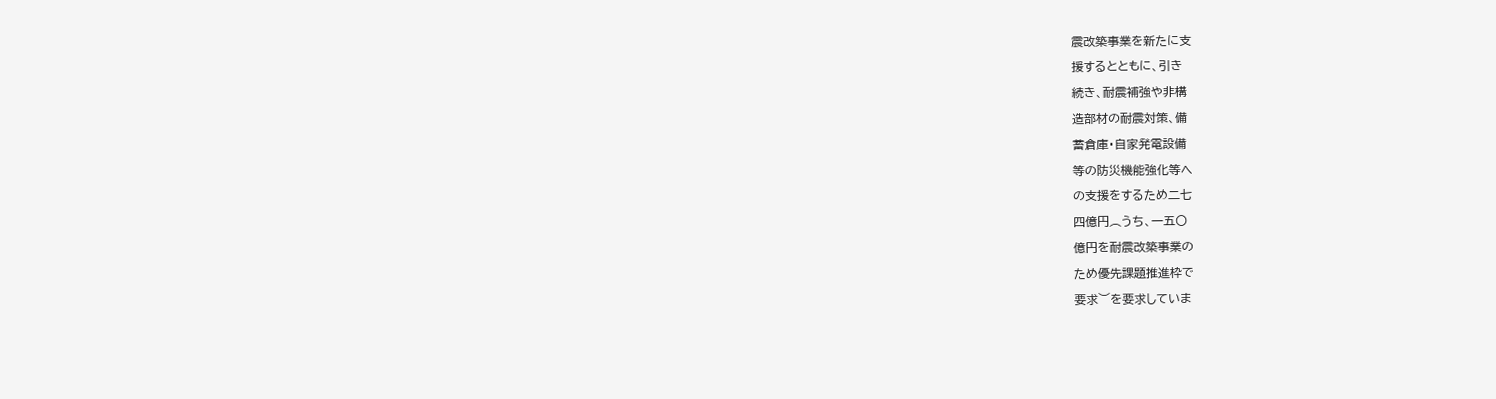震改築事業を新たに支
援するとともに、引き
続き、耐震補強や非構
造部材の耐震対策、備
蓄倉庫・自家発電設備
等の防災機能強化等へ
の支援をするため二七
四億円︵うち、一五〇
億円を耐震改築事業の
ため優先課題推進枠で
要求︶を要求していま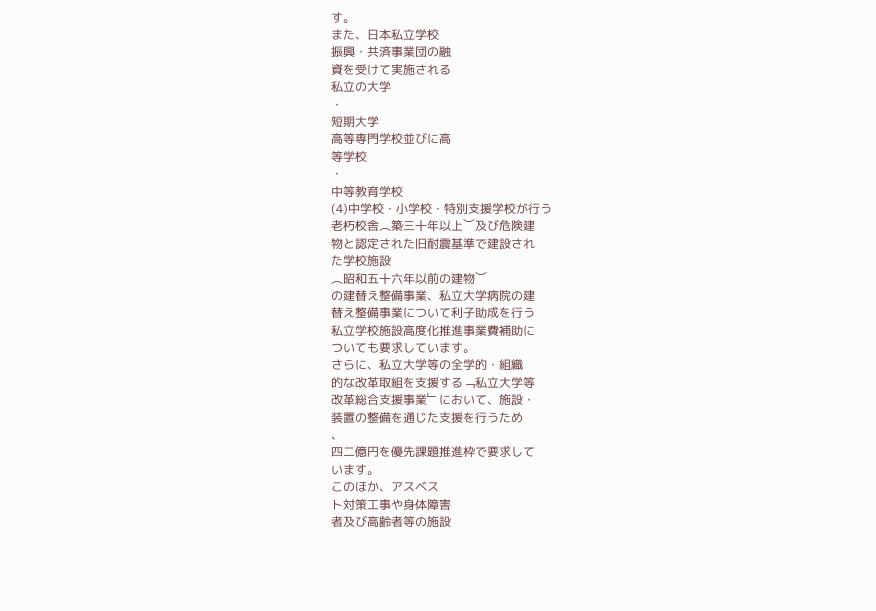す。
また、日本私立学校
振興・共済事業団の融
資を受けて実施される
私立の大学
・
短期大学
高等専門学校並びに高
等学校
・
中等教育学校
(4)中学校・小学校・特別支援学校が行う
老朽校舎︵築三十年以上︶及び危険建
物と認定された旧耐震基準で建設され
た学校施設
︵昭和五十六年以前の建物︶
の建替え整備事業、私立大学病院の建
替え整備事業について利子助成を行う
私立学校施設高度化推進事業費補助に
ついても要求しています。
さらに、私立大学等の全学的・組織
的な改革取組を支援する﹁私立大学等
改革総合支援事業﹂において、施設・
装置の整備を通じた支援を行うため
、
四二億円を優先課題推進枠で要求して
います。
このほか、アスベス
ト対策工事や身体障害
者及び高齢者等の施設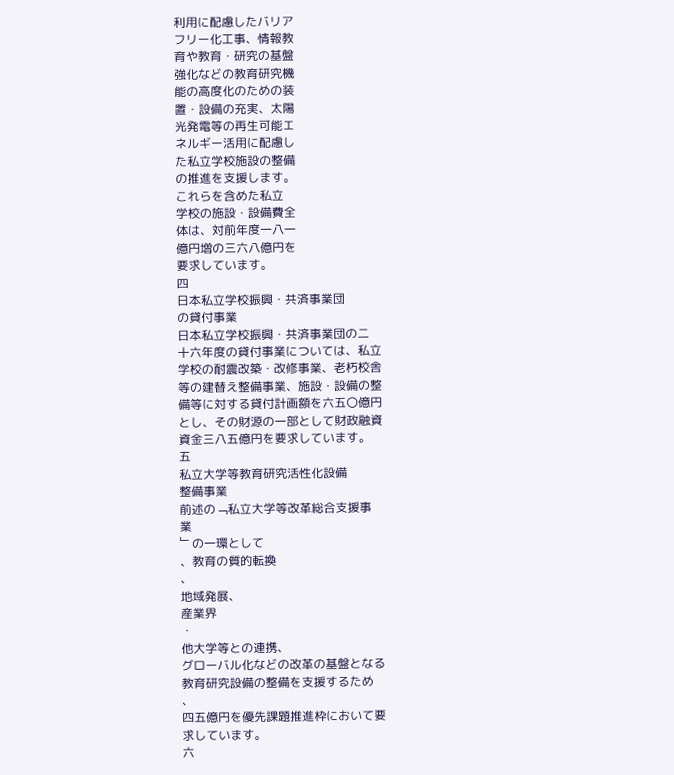利用に配慮したバリア
フリー化工事、情報教
育や教育・研究の基盤
強化などの教育研究機
能の高度化のための装
置・設備の充実、太陽
光発電等の再生可能エ
ネルギー活用に配慮し
た私立学校施設の整備
の推進を支援します。
これらを含めた私立
学校の施設・設備費全
体は、対前年度一八一
億円増の三六八億円を
要求しています。
四
日本私立学校振興・共済事業団
の貸付事業
日本私立学校振興・共済事業団の二
十六年度の貸付事業については、私立
学校の耐震改築・改修事業、老朽校舎
等の建替え整備事業、施設・設備の整
備等に対する貸付計画額を六五〇億円
とし、その財源の一部として財政融資
資金三八五億円を要求しています。
五
私立大学等教育研究活性化設備
整備事業
前述の﹁私立大学等改革総合支援事
業
﹂の一環として
、教育の質的転換
、
地域発展、
産業界
・
他大学等との連携、
グローバル化などの改革の基盤となる
教育研究設備の整備を支援するため
、
四五億円を優先課題推進枠において要
求しています。
六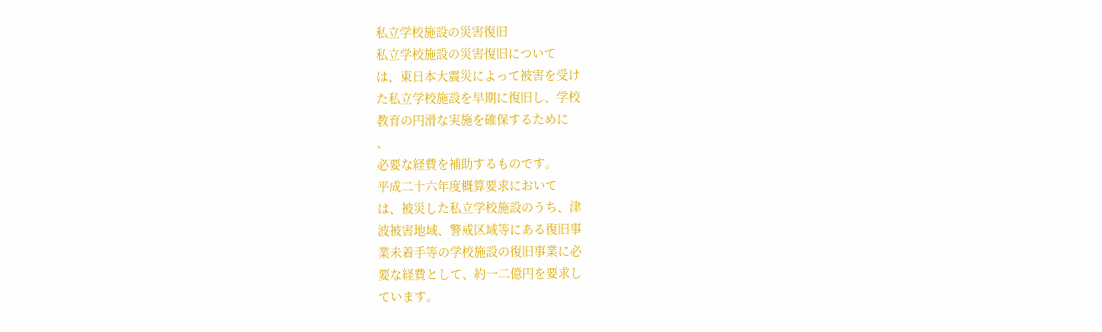私立学校施設の災害復旧
私立学校施設の災害復旧について
は、東日本大震災によって被害を受け
た私立学校施設を早期に復旧し、学校
教育の円滑な実施を確保するために
、
必要な経費を補助するものです。
平成二十六年度概算要求において
は、被災した私立学校施設のうち、津
波被害地域、警戒区域等にある復旧事
業未着手等の学校施設の復旧事業に必
要な経費として、約一二億円を要求し
ています。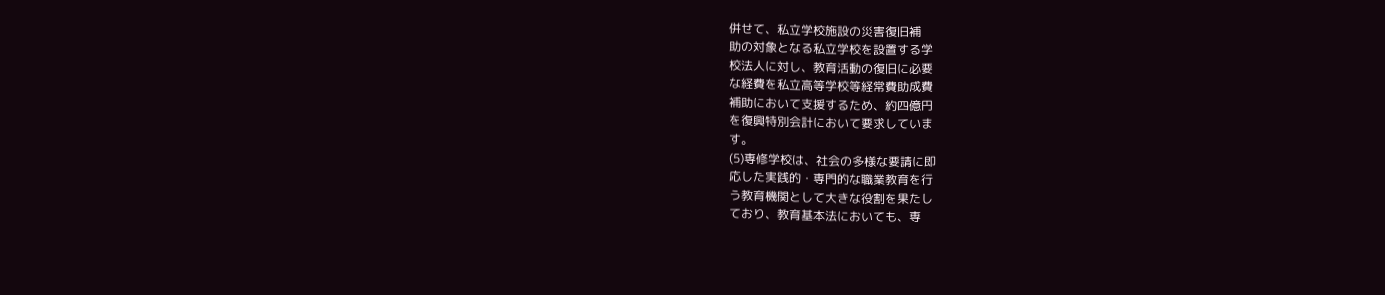併せて、私立学校施設の災害復旧補
助の対象となる私立学校を設置する学
校法人に対し、教育活動の復旧に必要
な経費を私立高等学校等経常費助成費
補助において支援するため、約四億円
を復興特別会計において要求していま
す。
(5)専修学校は、社会の多様な要請に即
応した実践的・専門的な職業教育を行
う教育機関として大きな役割を果たし
ており、教育基本法においても、専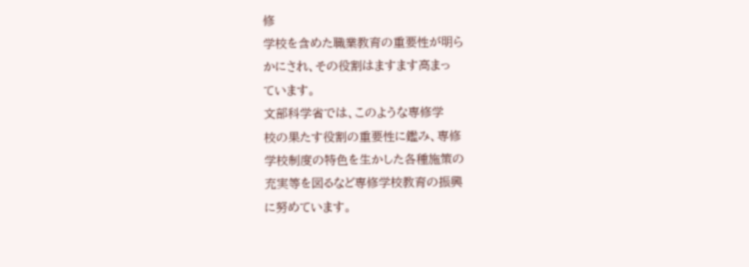修
学校を含めた職業教育の重要性が明ら
かにされ、その役割はますます高まっ
ています。
文部科学省では、このような専修学
校の果たす役割の重要性に鑑み、専修
学校制度の特色を生かした各種施策の
充実等を図るなど専修学校教育の振興
に努めています。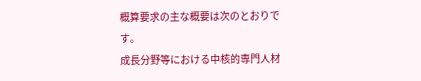概算要求の主な概要は次のとおりで
す。
成長分野等における中核的専門人材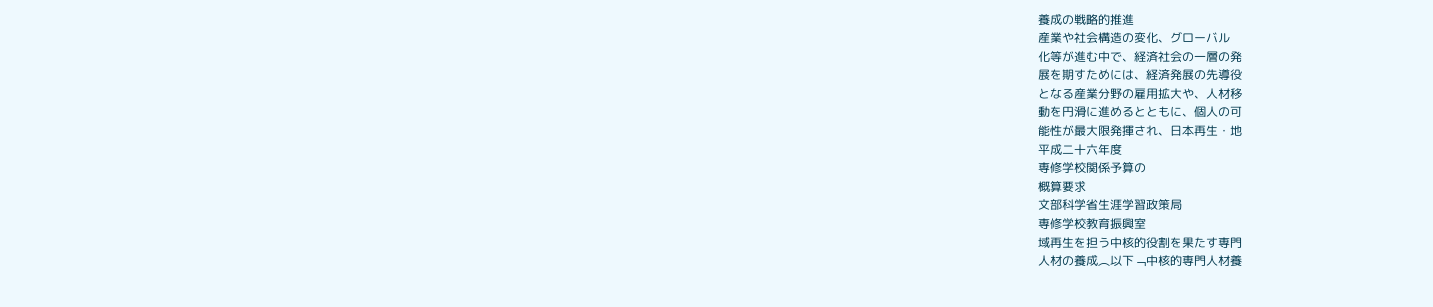養成の戦略的推進
産業や社会構造の変化、グローバル
化等が進む中で、経済社会の一層の発
展を期すためには、経済発展の先導役
となる産業分野の雇用拡大や、人材移
動を円滑に進めるとともに、個人の可
能性が最大限発揮され、日本再生・地
平成二十六年度
専修学校関係予算の
概算要求
文部科学省生涯学習政策局
専修学校教育振興室
域再生を担う中核的役割を果たす専門
人材の養成︵以下﹁中核的専門人材養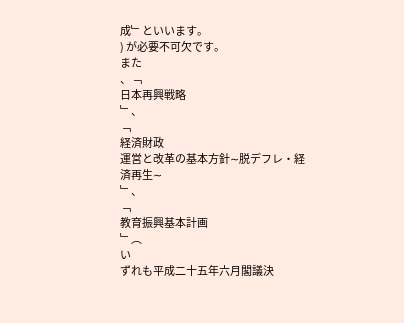成﹂といいます。
) が必要不可欠です。
また
、﹁
日本再興戦略
﹂、
﹁
経済財政
運営と改革の基本方針∼脱デフレ・経
済再生∼
﹂、
﹁
教育振興基本計画
﹂︵
い
ずれも平成二十五年六月閣議決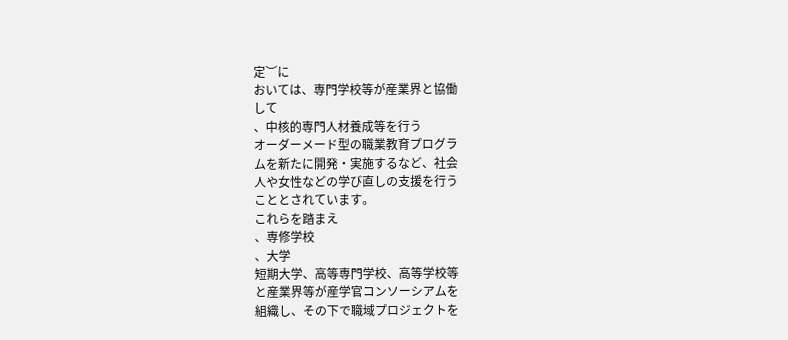定︶に
おいては、専門学校等が産業界と協働
して
、中核的専門人材養成等を行う
オーダーメード型の職業教育プログラ
ムを新たに開発・実施するなど、社会
人や女性などの学び直しの支援を行う
こととされています。
これらを踏まえ
、専修学校
、大学
短期大学、高等専門学校、高等学校等
と産業界等が産学官コンソーシアムを
組織し、その下で職域プロジェクトを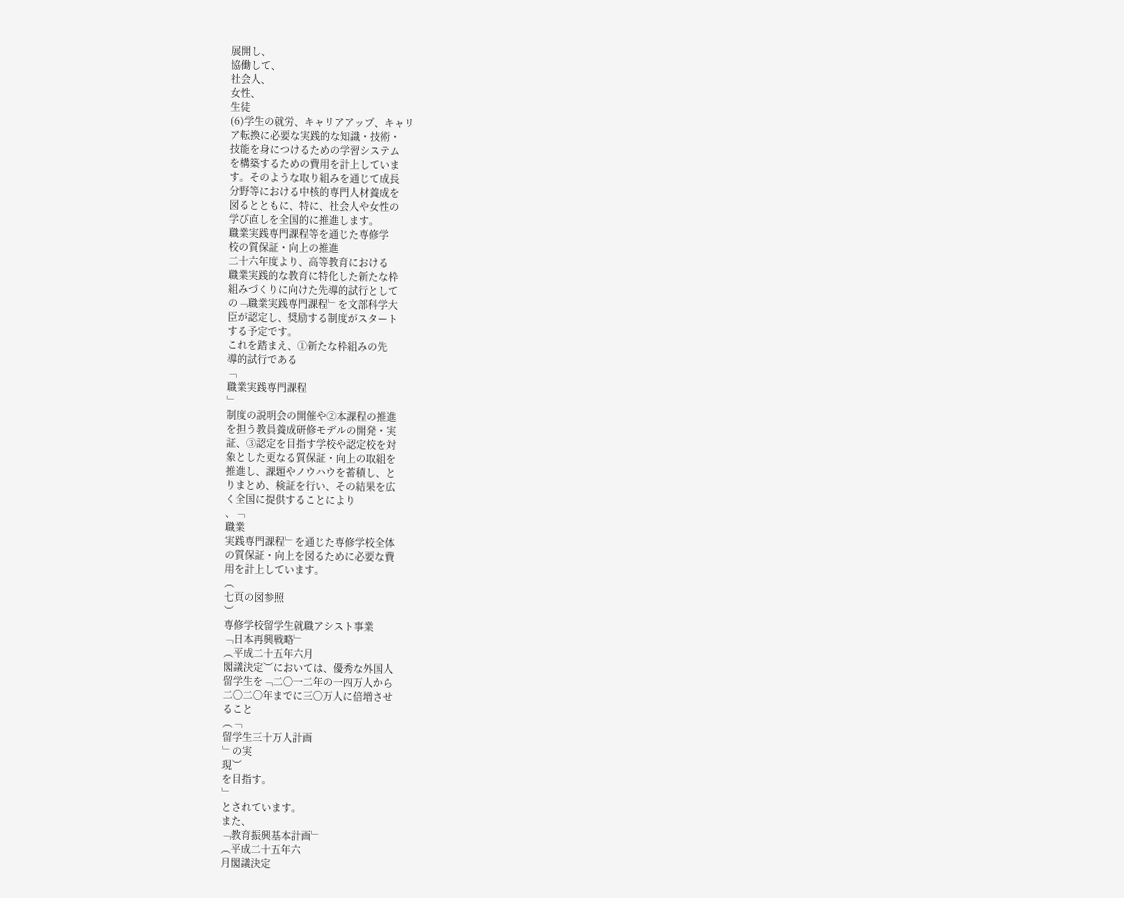展開し、
協働して、
社会人、
女性、
生徒
(6)学生の就労、キャリアアップ、キャリ
ア転換に必要な実践的な知識・技術・
技能を身につけるための学習システム
を構築するための費用を計上していま
す。そのような取り組みを通じて成長
分野等における中核的専門人材養成を
図るとともに、特に、社会人や女性の
学び直しを全国的に推進します。
職業実践専門課程等を通じた専修学
校の質保証・向上の推進
二十六年度より、高等教育における
職業実践的な教育に特化した新たな枠
組みづくりに向けた先導的試行として
の﹁職業実践専門課程﹂を文部科学大
臣が認定し、奨励する制度がスタート
する予定です。
これを踏まえ、①新たな枠組みの先
導的試行である
﹁
職業実践専門課程
﹂
制度の説明会の開催や②本課程の推進
を担う教員養成研修モデルの開発・実
証、③認定を目指す学校や認定校を対
象とした更なる質保証・向上の取組を
推進し、課題やノウハウを蓄積し、と
りまとめ、検証を行い、その結果を広
く全国に提供することにより
、﹁
職業
実践専門課程﹂を通じた専修学校全体
の質保証・向上を図るために必要な費
用を計上しています。
︵
七頁の図参照
︶
専修学校留学生就職アシスト事業
﹁日本再興戦略﹂
︵平成二十五年六月
閣議決定︶においては、優秀な外国人
留学生を﹁二〇一二年の一四万人から
二〇二〇年までに三〇万人に倍増させ
ること
︵﹁
留学生三十万人計画
﹂の実
現︶
を目指す。
﹂
とされています。
また、
﹁教育振興基本計画﹂
︵平成二十五年六
月閣議決定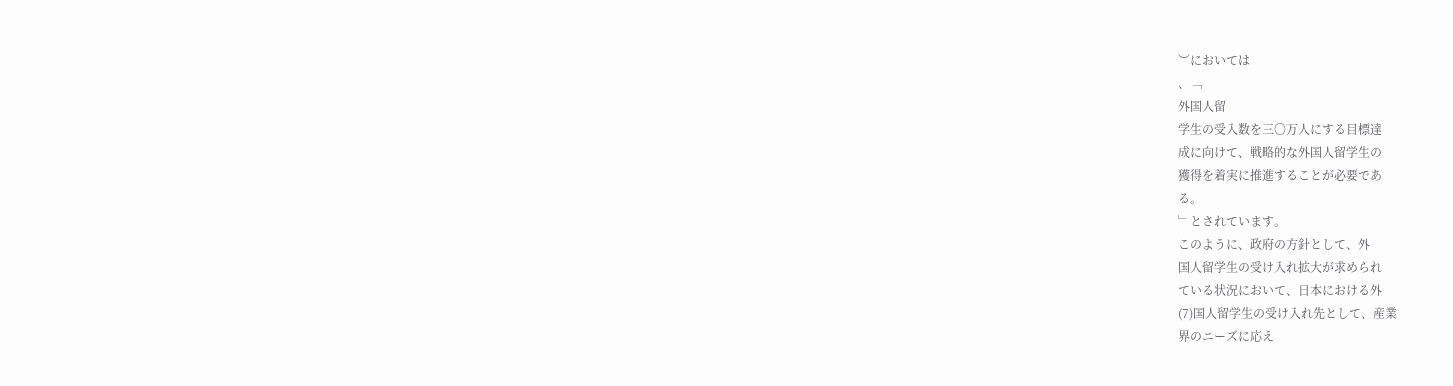︶においては
、﹁
外国人留
学生の受入数を三〇万人にする目標達
成に向けて、戦略的な外国人留学生の
獲得を着実に推進することが必要であ
る。
﹂とされています。
このように、政府の方針として、外
国人留学生の受け入れ拡大が求められ
ている状況において、日本における外
(7)国人留学生の受け入れ先として、産業
界のニーズに応え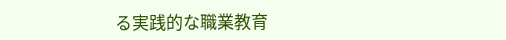る実践的な職業教育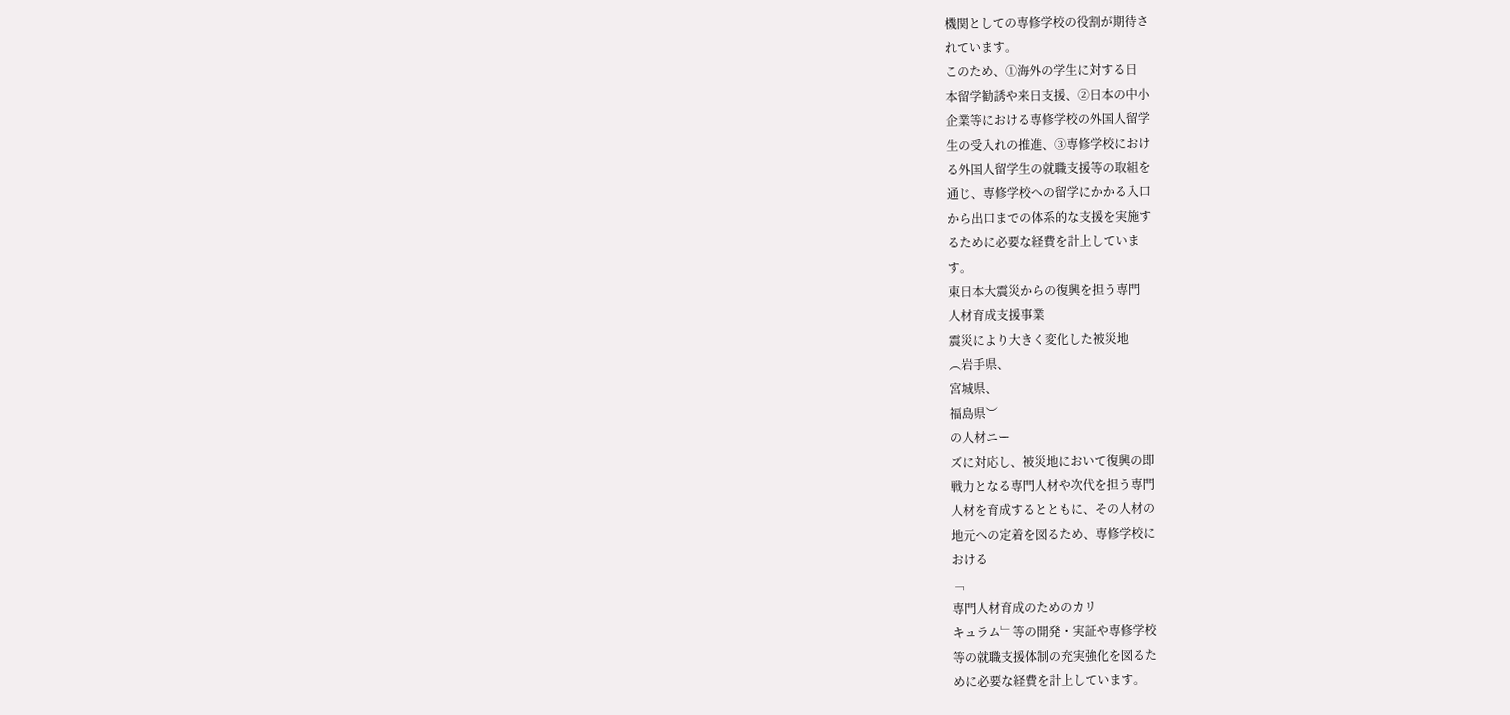機関としての専修学校の役割が期待さ
れています。
このため、①海外の学生に対する日
本留学勧誘や来日支援、②日本の中小
企業等における専修学校の外国人留学
生の受入れの推進、③専修学校におけ
る外国人留学生の就職支援等の取組を
通じ、専修学校への留学にかかる入口
から出口までの体系的な支援を実施す
るために必要な経費を計上していま
す。
東日本大震災からの復興を担う専門
人材育成支援事業
震災により大きく変化した被災地
︵岩手県、
宮城県、
福島県︶
の人材ニー
ズに対応し、被災地において復興の即
戦力となる専門人材や次代を担う専門
人材を育成するとともに、その人材の
地元への定着を図るため、専修学校に
おける
﹁
専門人材育成のためのカリ
キュラム﹂等の開発・実証や専修学校
等の就職支援体制の充実強化を図るた
めに必要な経費を計上しています。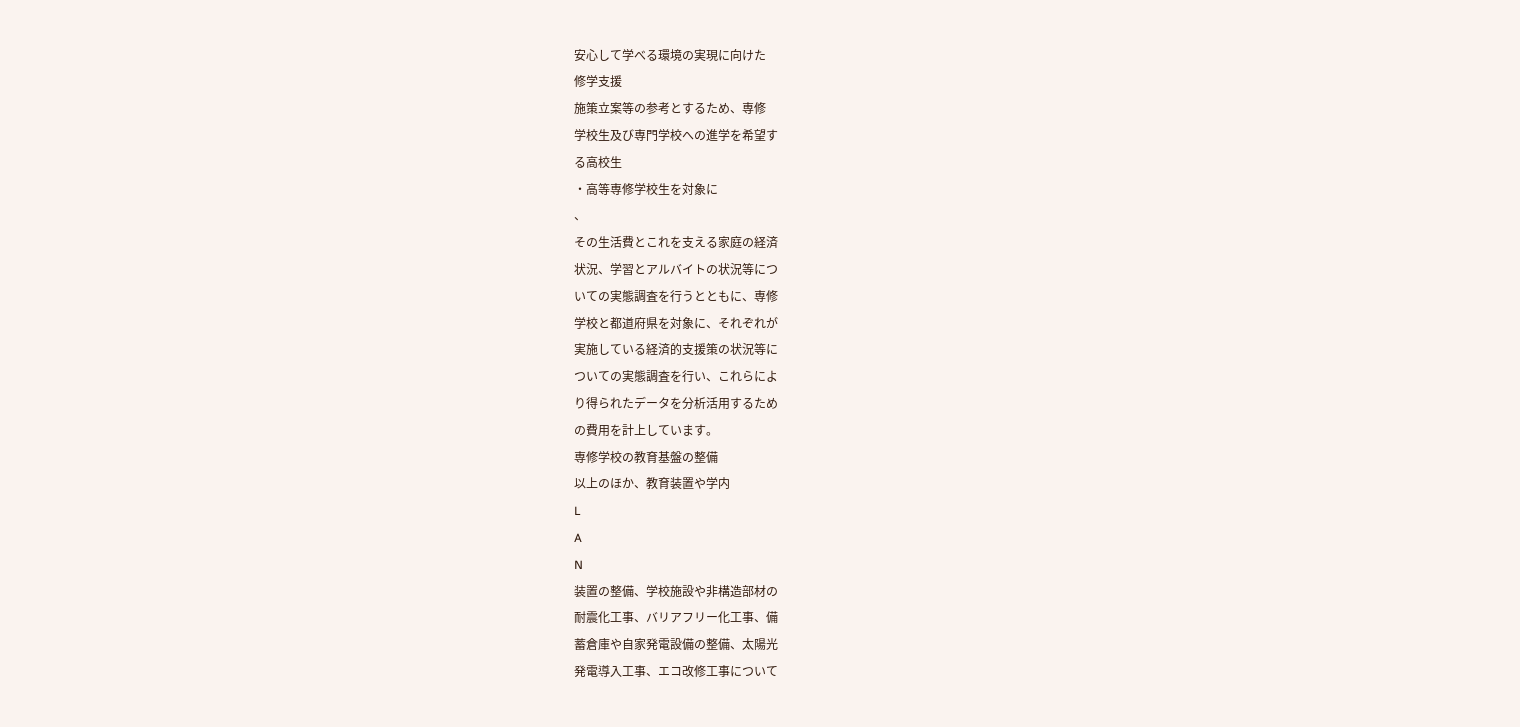安心して学べる環境の実現に向けた
修学支援
施策立案等の参考とするため、専修
学校生及び専門学校への進学を希望す
る高校生
・高等専修学校生を対象に
、
その生活費とこれを支える家庭の経済
状況、学習とアルバイトの状況等につ
いての実態調査を行うとともに、専修
学校と都道府県を対象に、それぞれが
実施している経済的支援策の状況等に
ついての実態調査を行い、これらによ
り得られたデータを分析活用するため
の費用を計上しています。
専修学校の教育基盤の整備
以上のほか、教育装置や学内
L
A
N
装置の整備、学校施設や非構造部材の
耐震化工事、バリアフリー化工事、備
蓄倉庫や自家発電設備の整備、太陽光
発電導入工事、エコ改修工事について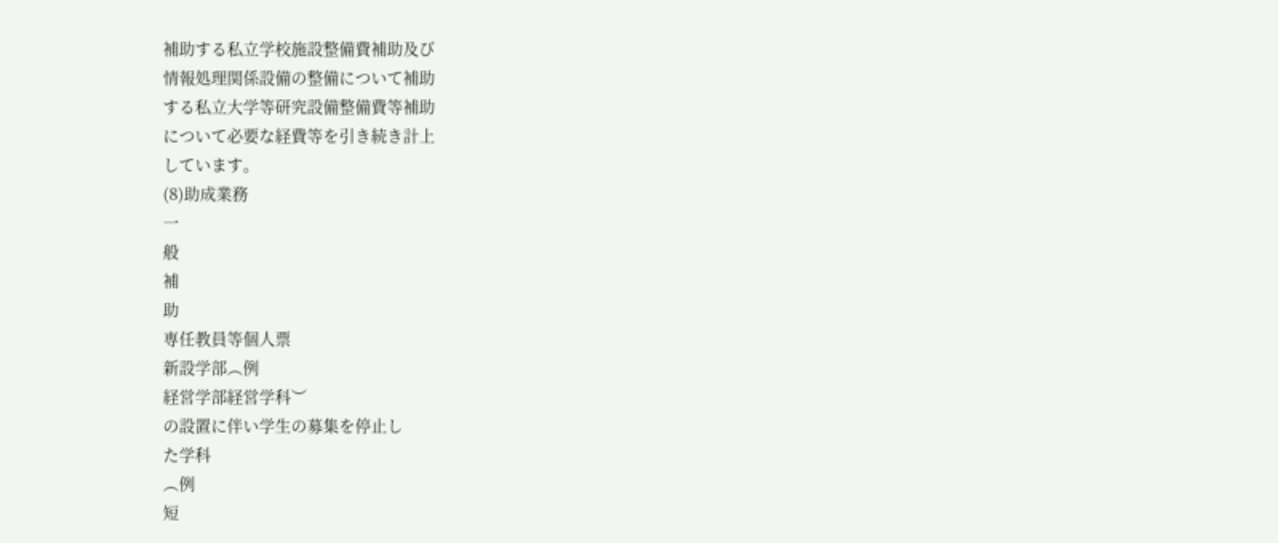補助する私立学校施設整備費補助及び
情報処理関係設備の整備について補助
する私立大学等研究設備整備費等補助
について必要な経費等を引き続き計上
しています。
(8)助成業務
一
般
補
助
専任教員等個人票
新設学部︵例
経営学部経営学科︶
の設置に伴い学生の募集を停止し
た学科
︵例
短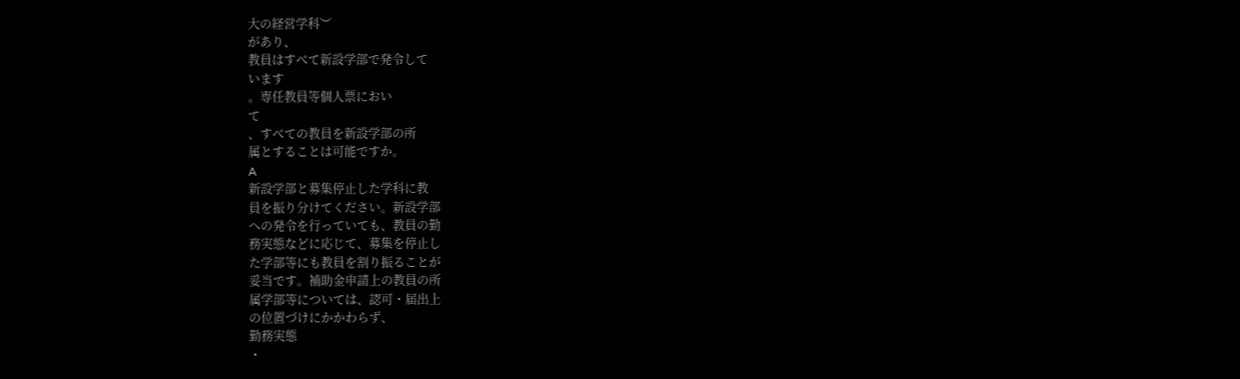大の経営学科︶
があり、
教員はすべて新設学部で発令して
います
。専任教員等個人票におい
て
、すべての教員を新設学部の所
属とすることは可能ですか。
A
新設学部と募集停止した学科に教
員を振り分けてください。新設学部
への発令を行っていても、教員の勤
務実態などに応じて、募集を停止し
た学部等にも教員を割り振ることが
妥当です。補助金申請上の教員の所
属学部等については、認可・届出上
の位置づけにかかわらず、
勤務実態
・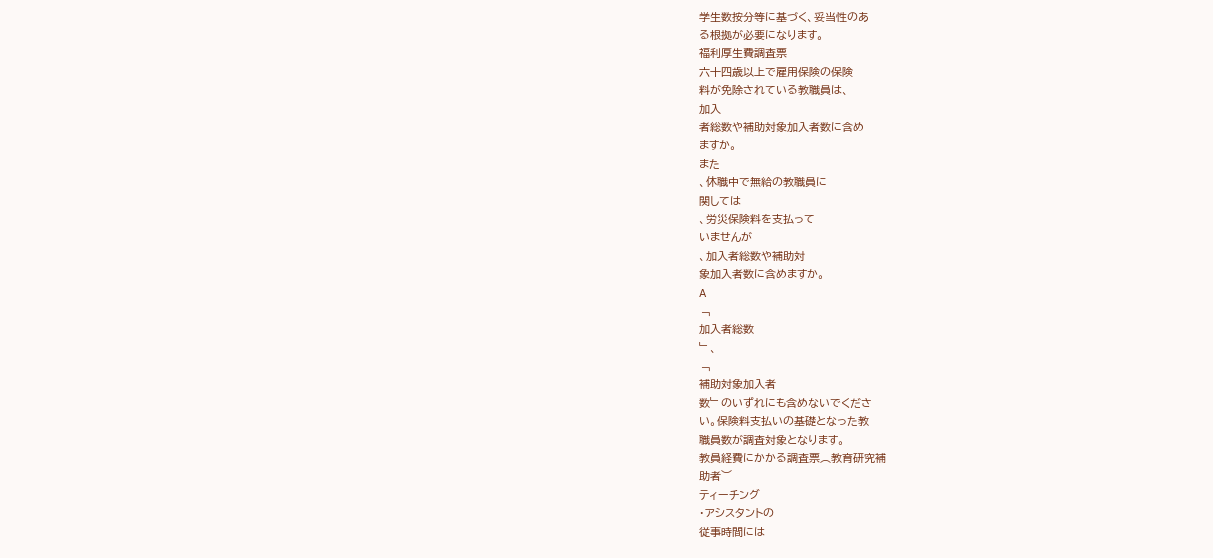学生数按分等に基づく、妥当性のあ
る根拠が必要になります。
福利厚生費調査票
六十四歳以上で雇用保険の保険
料が免除されている教職員は、
加入
者総数や補助対象加入者数に含め
ますか。
また
、休職中で無給の教職員に
関しては
、労災保険料を支払って
いませんが
、加入者総数や補助対
象加入者数に含めますか。
A
﹁
加入者総数
﹂、
﹁
補助対象加入者
数﹂のいずれにも含めないでくださ
い。保険料支払いの基礎となった教
職員数が調査対象となります。
教員経費にかかる調査票︵教育研究補
助者︶
ティーチング
・アシスタントの
従事時間には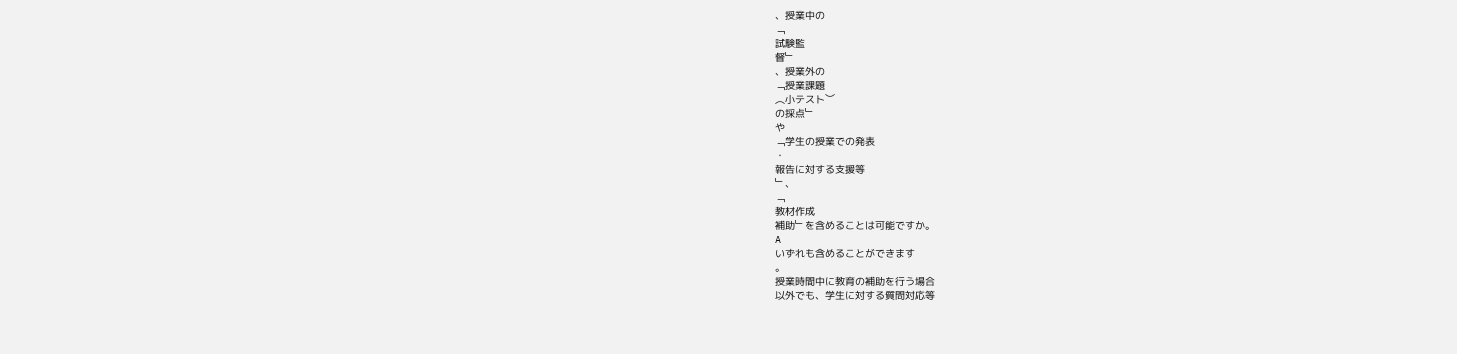、授業中の
﹁
試験監
督﹂
、授業外の
﹁授業課題
︵小テスト︶
の採点﹂
や
﹁学生の授業での発表
・
報告に対する支援等
﹂、
﹁
教材作成
補助﹂を含めることは可能ですか。
A
いずれも含めることができます
。
授業時間中に教育の補助を行う場合
以外でも、学生に対する質問対応等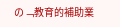の﹁教育的補助業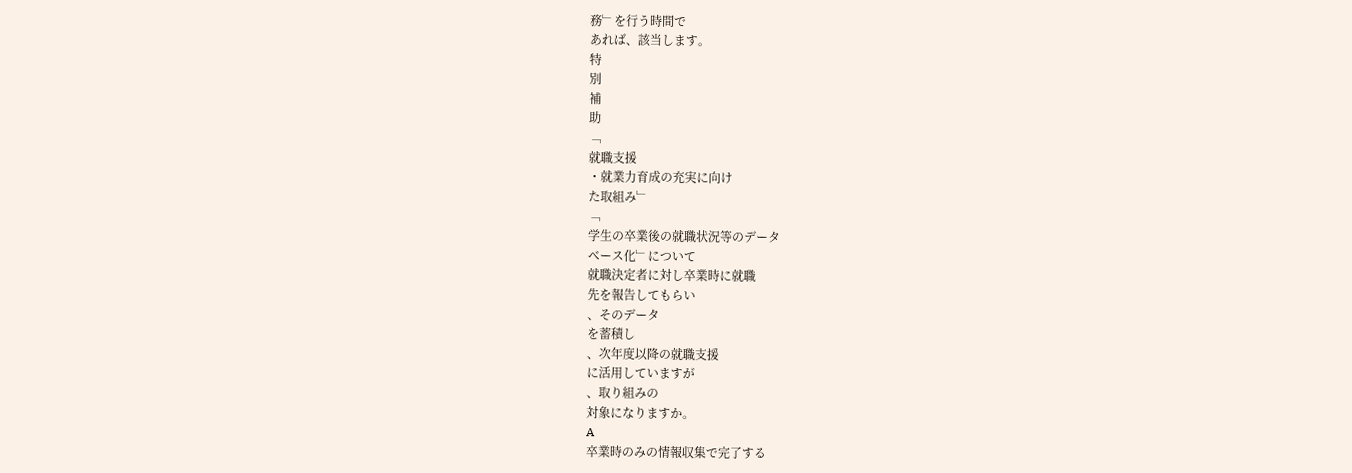務﹂を行う時間で
あれば、該当します。
特
別
補
助
﹁
就職支援
・就業力育成の充実に向け
た取組み﹂
﹁
学生の卒業後の就職状況等のデータ
ベース化﹂について
就職決定者に対し卒業時に就職
先を報告してもらい
、そのデータ
を蓄積し
、次年度以降の就職支援
に活用していますが
、取り組みの
対象になりますか。
A
卒業時のみの情報収集で完了する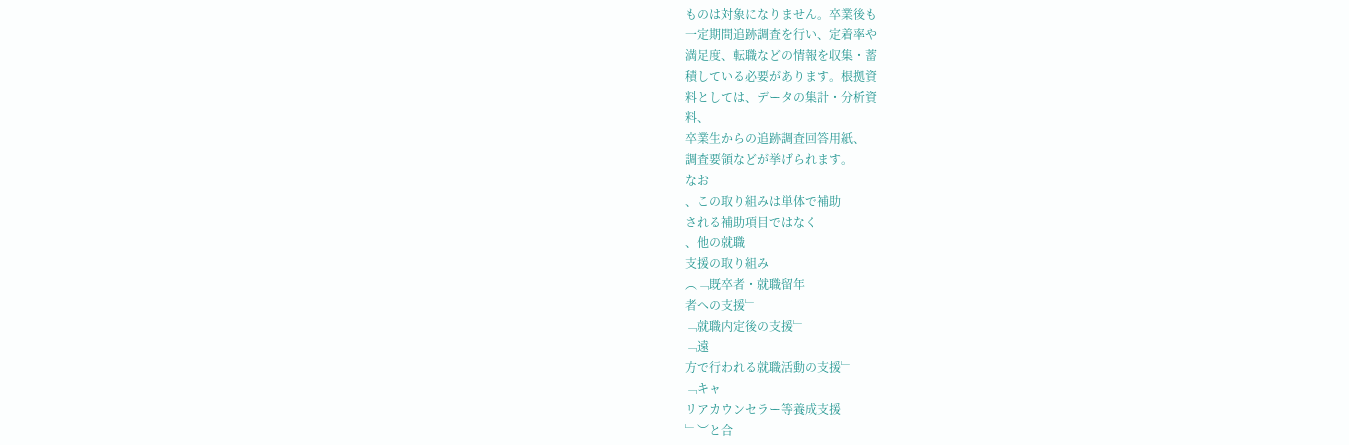ものは対象になりません。卒業後も
一定期間追跡調査を行い、定着率や
満足度、転職などの情報を収集・蓄
積している必要があります。根拠資
料としては、データの集計・分析資
料、
卒業生からの追跡調査回答用紙、
調査要領などが挙げられます。
なお
、この取り組みは単体で補助
される補助項目ではなく
、他の就職
支援の取り組み
︵﹁既卒者・就職留年
者への支援﹂
﹁就職内定後の支援﹂
﹁遠
方で行われる就職活動の支援﹂
﹁キャ
リアカウンセラー等養成支援
﹂︶と合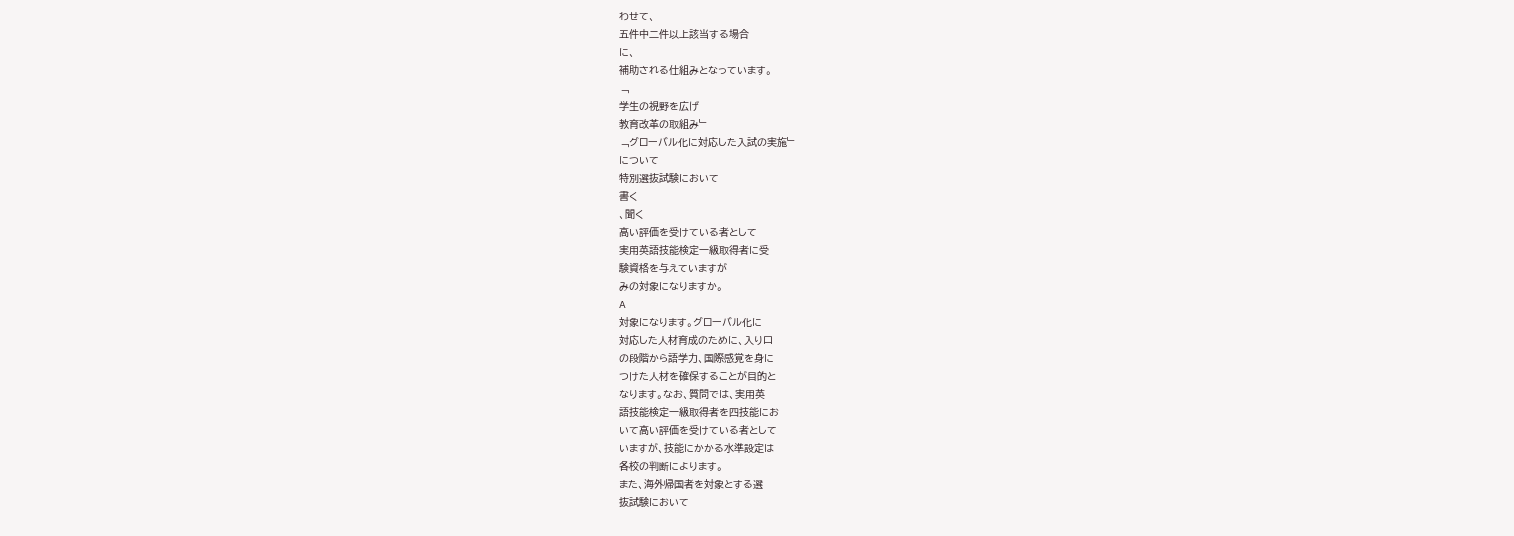わせて、
五件中二件以上該当する場合
に、
補助される仕組みとなっています。
﹁
学生の視野を広げ
教育改革の取組み﹂
﹁グローバル化に対応した入試の実施﹂
について
特別選抜試験において
書く
、聞く
高い評価を受けている者として
実用英語技能検定一級取得者に受
験資格を与えていますが
みの対象になりますか。
A
対象になります。グローバル化に
対応した人材育成のために、入り口
の段階から語学力、国際感覚を身に
つけた人材を確保することが目的と
なります。なお、質問では、実用英
語技能検定一級取得者を四技能にお
いて高い評価を受けている者として
いますが、技能にかかる水準設定は
各校の判断によります。
また、海外帰国者を対象とする選
抜試験において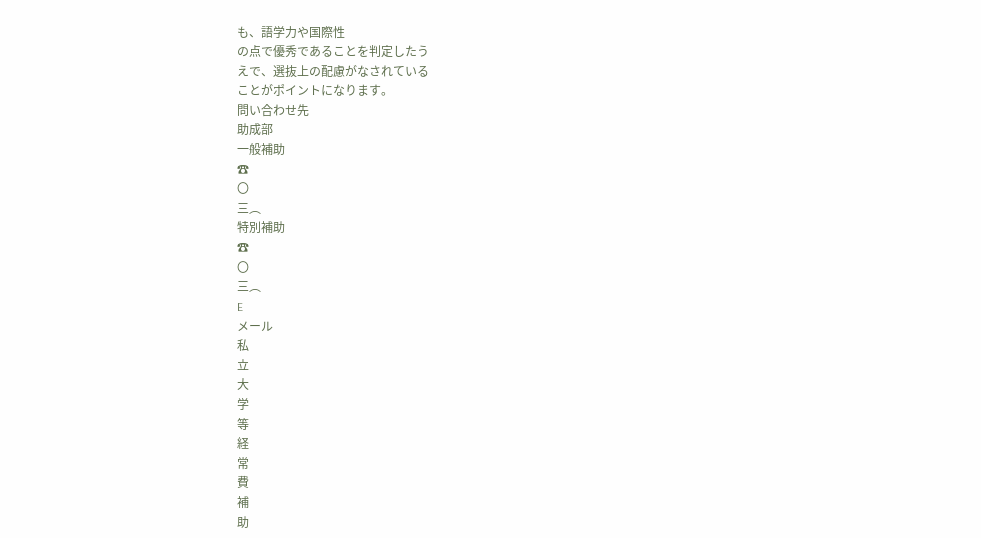も、語学力や国際性
の点で優秀であることを判定したう
えで、選抜上の配慮がなされている
ことがポイントになります。
問い合わせ先
助成部
一般補助
☎
〇
三︵
特別補助
☎
〇
三︵
E
メール
私
立
大
学
等
経
常
費
補
助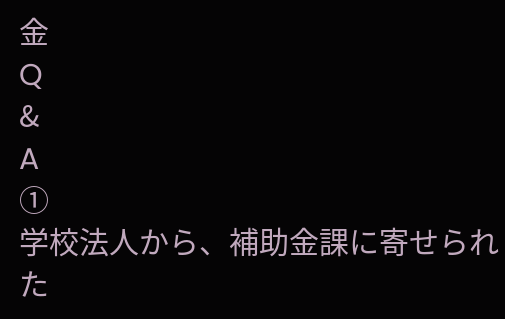金
Q
&
A
①
学校法人から、補助金課に寄せられた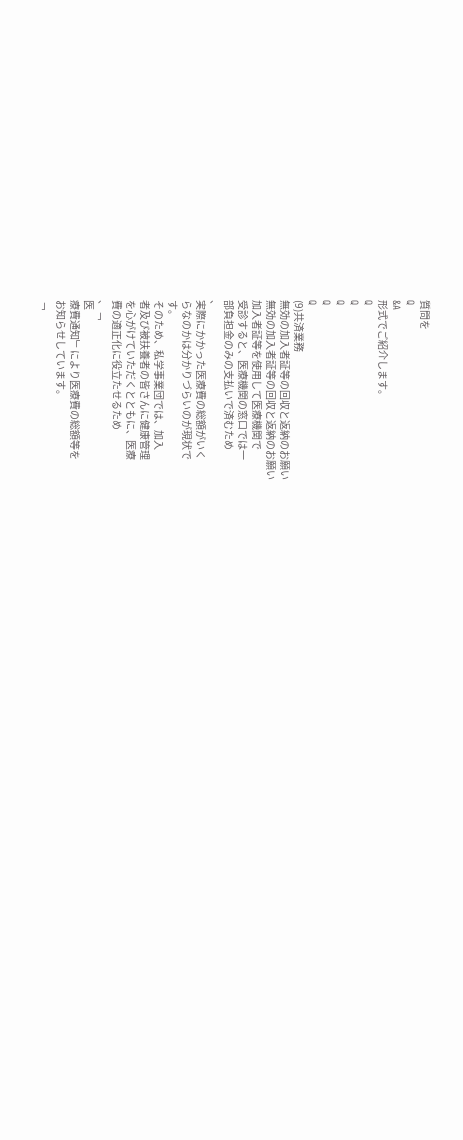質問を
Q
&A
形式でご紹介します。
Q
Q
Q
Q
Q
(9)共済業務
無効の加入者証等の回収と返納のお願い
無効の加入者証等の回収と返納のお願い
加入者証等を使用して医療機関で
受診すると、医療機関の窓口では一
部負担金のみの支払いで済むため
、
実際にかかった医療費の総額がいく
らなのかは分かりづらいのが現状で
す。
そのため、私学事業団では、加入
者及び被扶養者の皆さんに健康管理
を心がけていただくとともに、医療
費の適正化に役立たせるため
、﹁
医
療費通知﹂により医療費の総額等を
お知らせしています。
﹁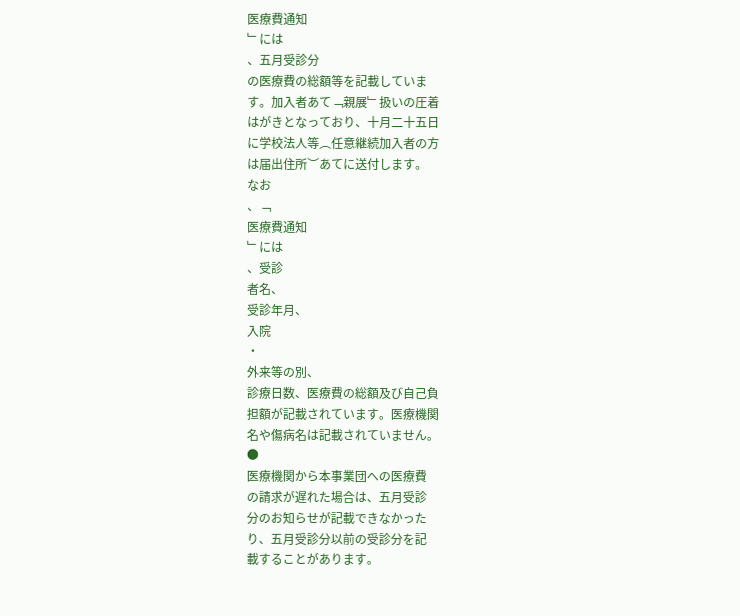医療費通知
﹂には
、五月受診分
の医療費の総額等を記載していま
す。加入者あて﹁親展﹂扱いの圧着
はがきとなっており、十月二十五日
に学校法人等︵任意継続加入者の方
は届出住所︶あてに送付します。
なお
、﹁
医療費通知
﹂には
、受診
者名、
受診年月、
入院
・
外来等の別、
診療日数、医療費の総額及び自己負
担額が記載されています。医療機関
名や傷病名は記載されていません。
●
医療機関から本事業団への医療費
の請求が遅れた場合は、五月受診
分のお知らせが記載できなかった
り、五月受診分以前の受診分を記
載することがあります。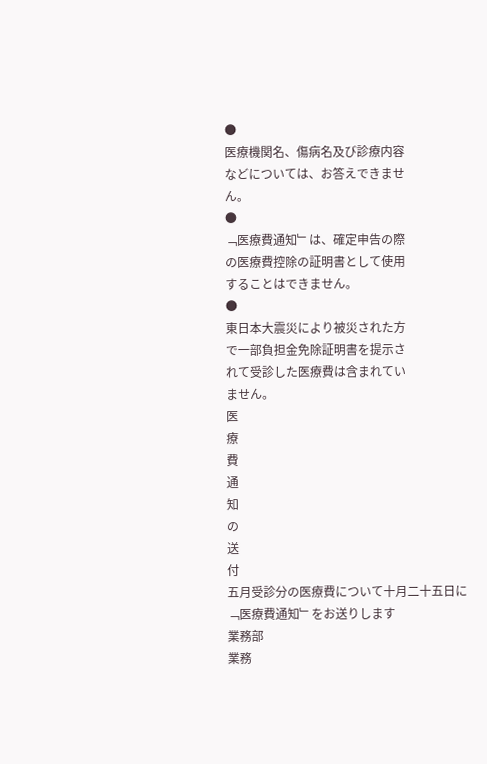●
医療機関名、傷病名及び診療内容
などについては、お答えできませ
ん。
●
﹁医療費通知﹂は、確定申告の際
の医療費控除の証明書として使用
することはできません。
●
東日本大震災により被災された方
で一部負担金免除証明書を提示さ
れて受診した医療費は含まれてい
ません。
医
療
費
通
知
の
送
付
五月受診分の医療費について十月二十五日に
﹁医療費通知﹂をお送りします
業務部
業務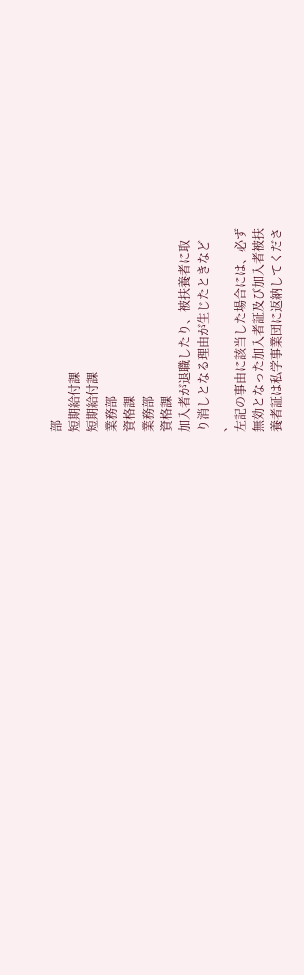部
短期給付課
短期給付課
業務部
資格課
業務部
資格課
加入者が退職したり、被扶養者に取
り消しとなる理由が生じたときなど
、
左記の事由に該当した場合には、必ず
無効となった加入者証及び加入者被扶
養者証は私学事業団に返納してくださ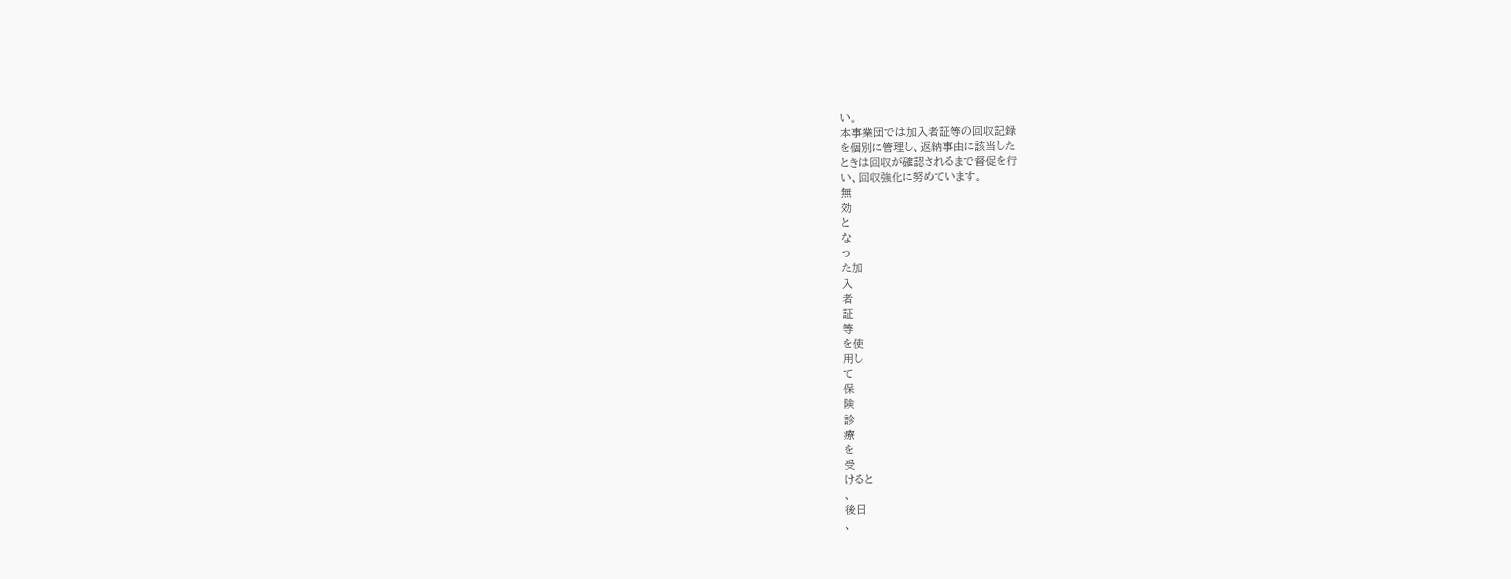い。
本事業団では加入者証等の回収記録
を個別に管理し、返納事由に該当した
ときは回収が確認されるまで督促を行
い、回収強化に努めています。
無
効
と
な
っ
た加
入
者
証
等
を使
用し
て
保
険
診
療
を
受
けると
、
後日
、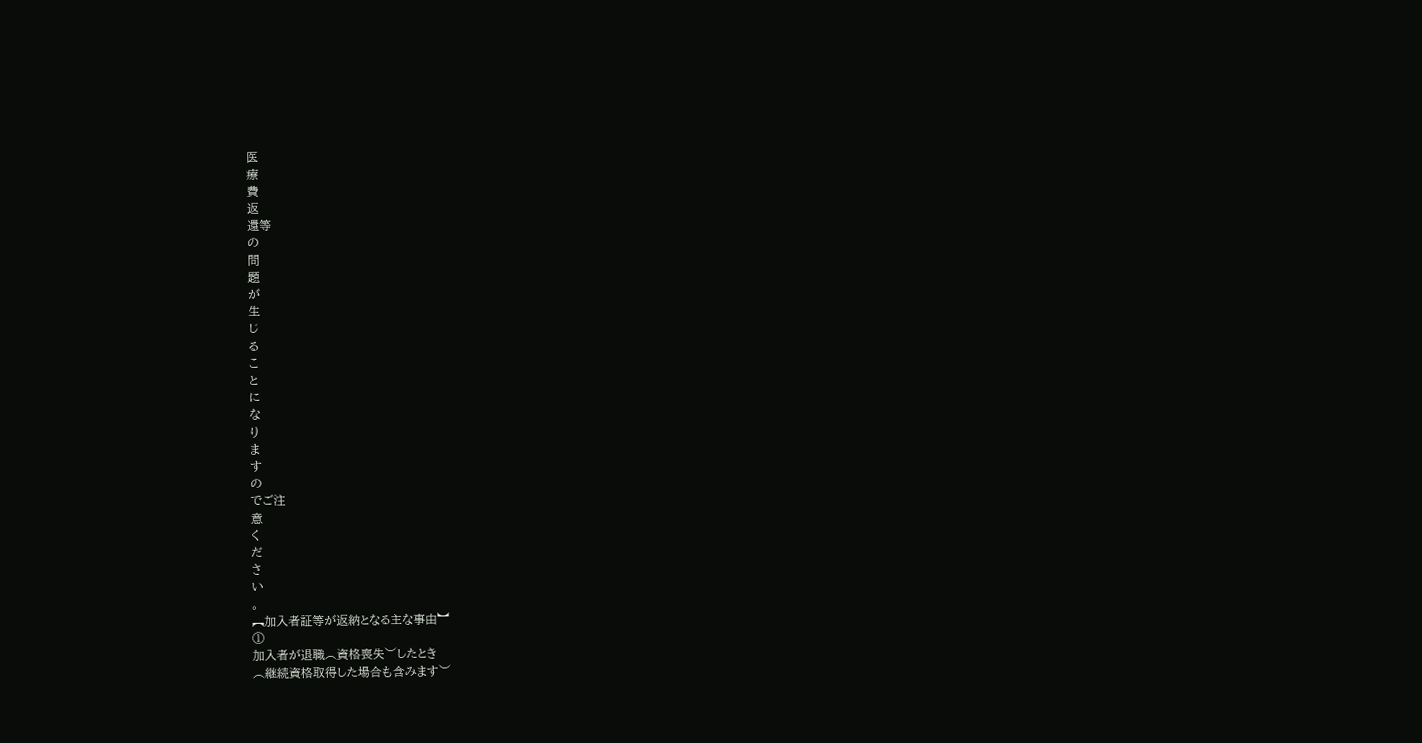医
療
費
返
還等
の
問
題
が
生
じ
る
こ
と
に
な
り
ま
す
の
でご注
意
く
だ
さ
い
。
︻加入者証等が返納となる主な事由︼
①
加入者が退職︵資格喪失︶したとき
︵継続資格取得した場合も含みます︶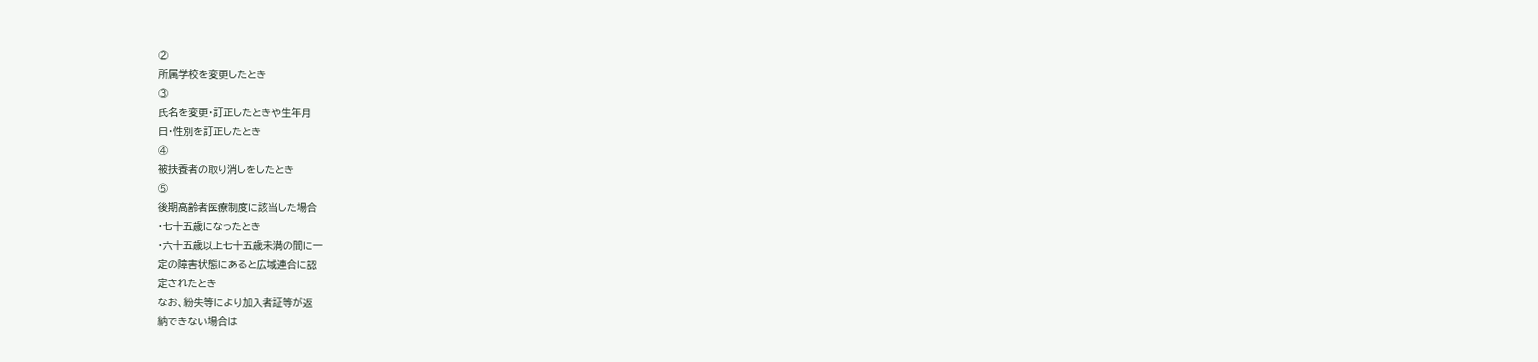②
所属学校を変更したとき
③
氏名を変更・訂正したときや生年月
日・性別を訂正したとき
④
被扶養者の取り消しをしたとき
⑤
後期高齢者医療制度に該当した場合
・七十五歳になったとき
・六十五歳以上七十五歳未満の間に一
定の障害状態にあると広域連合に認
定されたとき
なお、紛失等により加入者証等が返
納できない場合は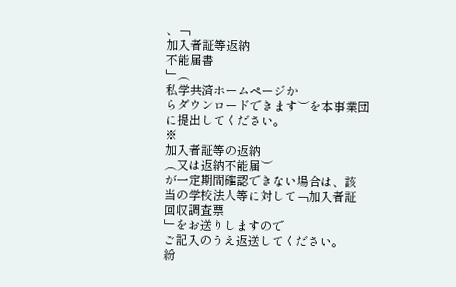、﹁
加入者証等返納
不能届書
﹂︵
私学共済ホームページか
らダウンロードできます︶を本事業団
に提出してください。
※
加入者証等の返納
︵又は返納不能届︶
が一定期間確認できない場合は、該
当の学校法人等に対して﹁加入者証
回収調査票
﹂をお送りしますので
ご記入のうえ返送してください。
紛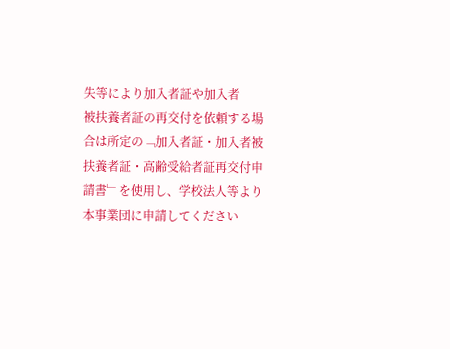失等により加入者証や加入者
被扶養者証の再交付を依頼する場
合は所定の﹁加入者証・加入者被
扶養者証・高齢受給者証再交付申
請書﹂を使用し、学校法人等より
本事業団に申請してください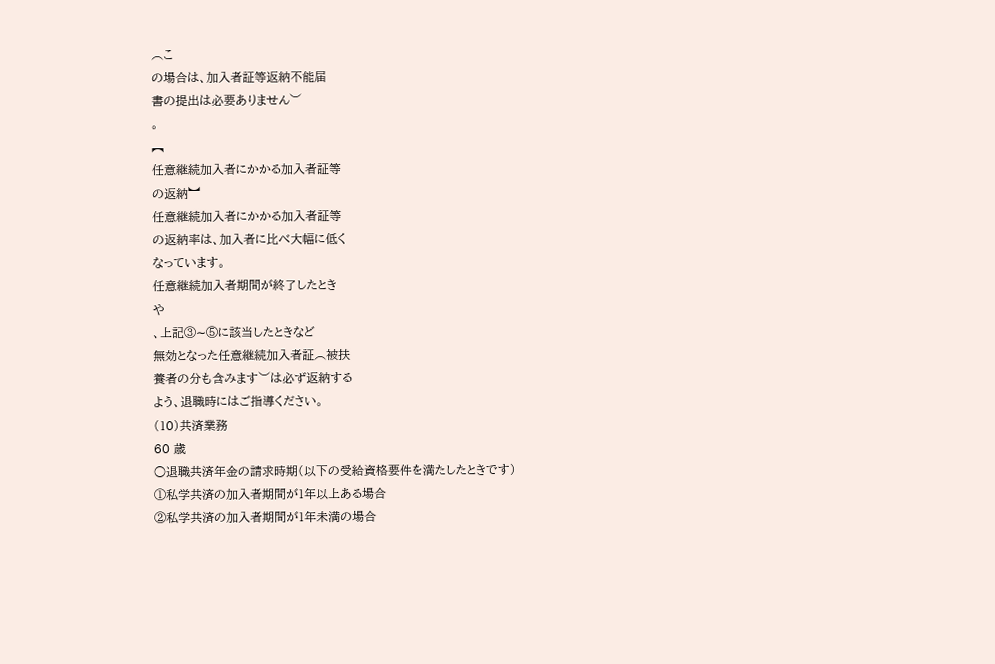︵こ
の場合は、加入者証等返納不能届
書の提出は必要ありません︶
。
︻
任意継続加入者にかかる加入者証等
の返納︼
任意継続加入者にかかる加入者証等
の返納率は、加入者に比べ大幅に低く
なっています。
任意継続加入者期間が終了したとき
や
、上記③∼⑤に該当したときなど
無効となった任意継続加入者証︵被扶
養者の分も含みます︶は必ず返納する
よう、退職時にはご指導ください。
(10)共済業務
60 歳
○退職共済年金の請求時期(以下の受給資格要件を満たしたときです)
①私学共済の加入者期間が1年以上ある場合
②私学共済の加入者期間が1年未満の場合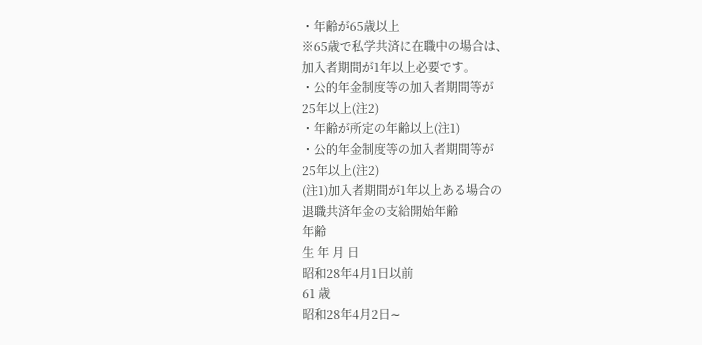・年齢が65歳以上
※65歳で私学共済に在職中の場合は、
加入者期間が1年以上必要です。
・公的年金制度等の加入者期間等が
25年以上(注2)
・年齢が所定の年齢以上(注1)
・公的年金制度等の加入者期間等が
25年以上(注2)
(注1)加入者期間が1年以上ある場合の
退職共済年金の支給開始年齢
年齢
生 年 月 日
昭和28年4月1日以前
61 歳
昭和28年4月2日∼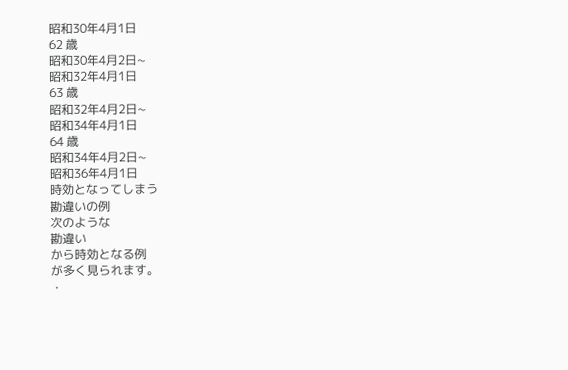昭和30年4月1日
62 歳
昭和30年4月2日∼
昭和32年4月1日
63 歳
昭和32年4月2日∼
昭和34年4月1日
64 歳
昭和34年4月2日∼
昭和36年4月1日
時効となってしまう
勘違いの例
次のような
勘違い
から時効となる例
が多く見られます。
・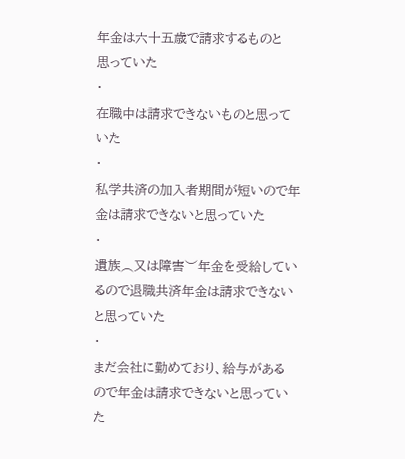年金は六十五歳で請求するものと
思っていた
・
在職中は請求できないものと思って
いた
・
私学共済の加入者期間が短いので年
金は請求できないと思っていた
・
遺族︵又は障害︶年金を受給してい
るので退職共済年金は請求できない
と思っていた
・
まだ会社に勤めており、給与がある
ので年金は請求できないと思ってい
た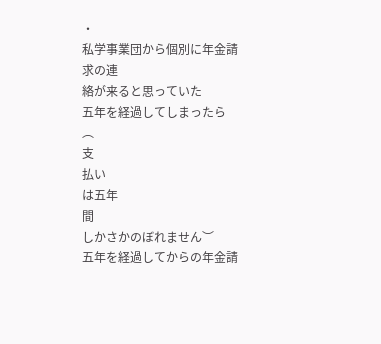・
私学事業団から個別に年金請求の連
絡が来ると思っていた
五年を経過してしまったら
︵
支
払い
は五年
間
しかさかのぼれません︶
五年を経過してからの年金請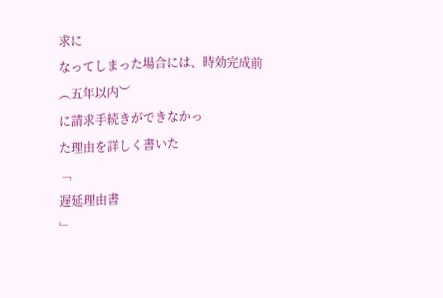求に
なってしまった場合には、時効完成前
︵五年以内︶
に請求手続きができなかっ
た理由を詳しく書いた
﹁
遅延理由書
﹂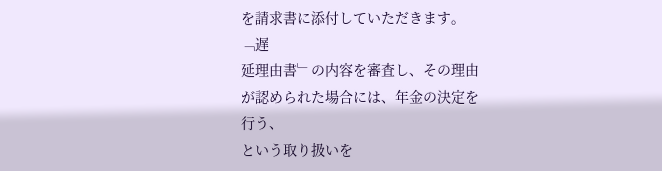を請求書に添付していただきます。
﹁遅
延理由書﹂の内容を審査し、その理由
が認められた場合には、年金の決定を
行う、
という取り扱いを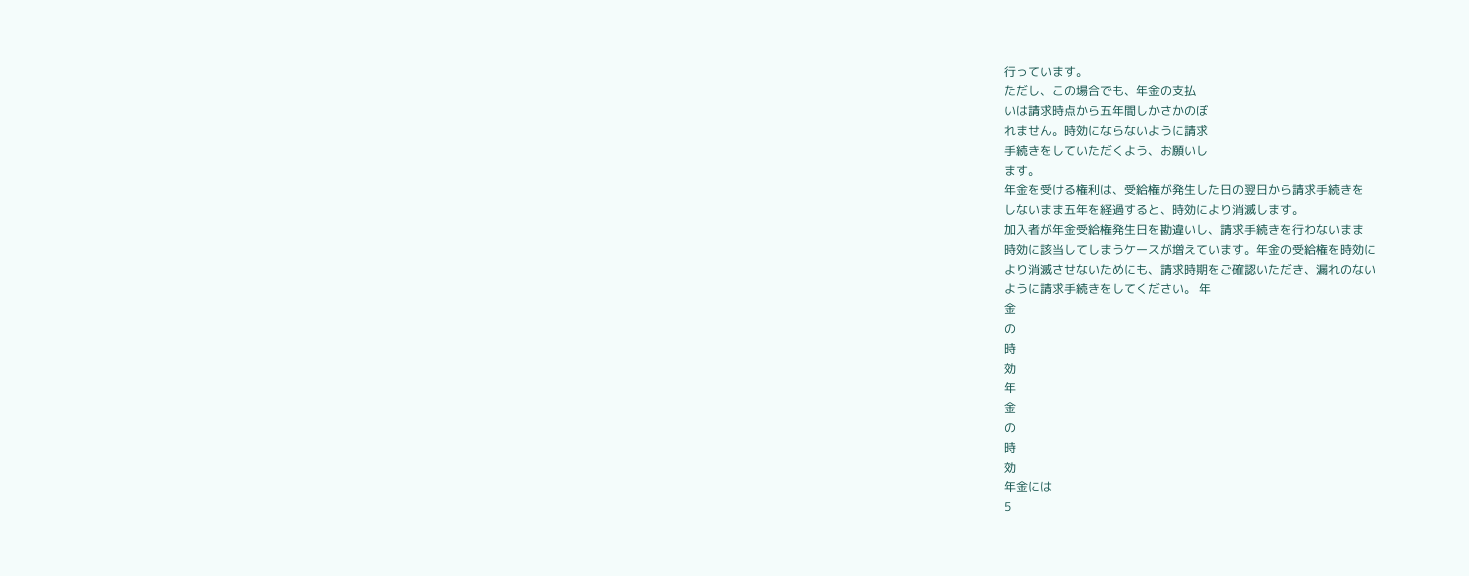行っています。
ただし、この場合でも、年金の支払
いは請求時点から五年間しかさかのぼ
れません。時効にならないように請求
手続きをしていただくよう、お願いし
ます。
年金を受ける権利は、受給権が発生した日の翌日から請求手続きを
しないまま五年を経過すると、時効により消滅します。
加入者が年金受給権発生日を勘違いし、請求手続きを行わないまま
時効に該当してしまうケースが増えています。年金の受給権を時効に
より消滅させないためにも、請求時期をご確認いただき、漏れのない
ように請求手続きをしてください。 年
金
の
時
効
年
金
の
時
効
年金には
5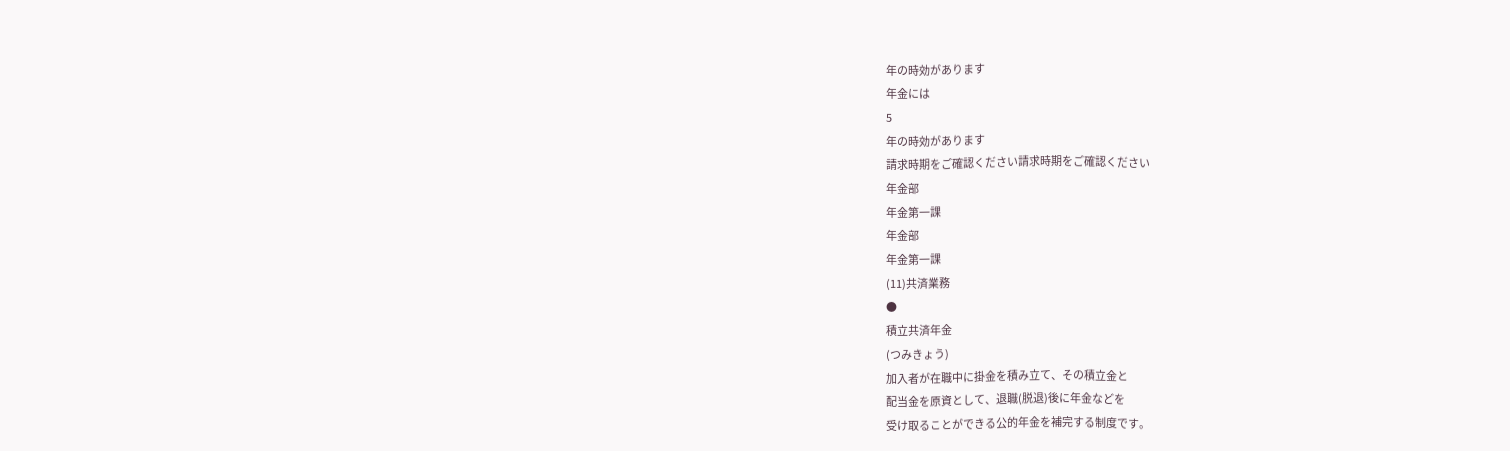年の時効があります
年金には
5
年の時効があります
請求時期をご確認ください請求時期をご確認ください
年金部
年金第一課
年金部
年金第一課
(11)共済業務
●
積立共済年金
(つみきょう)
加入者が在職中に掛金を積み立て、その積立金と
配当金を原資として、退職(脱退)後に年金などを
受け取ることができる公的年金を補完する制度です。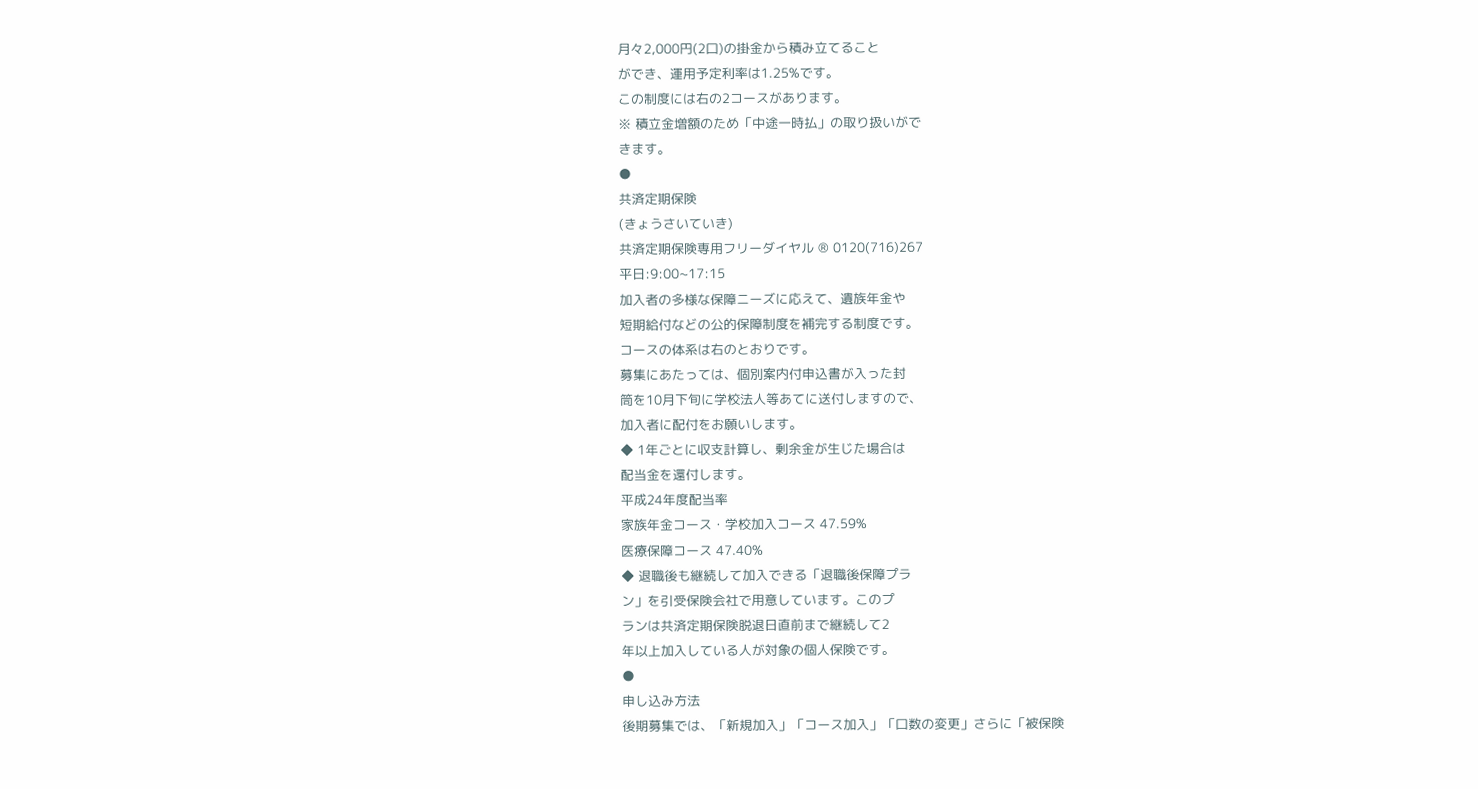月々2,000円(2口)の掛金から積み立てること
ができ、運用予定利率は1.25%です。
この制度には右の2コースがあります。
※ 積立金増額のため「中途一時払」の取り扱いがで
きます。
●
共済定期保険
(きょうさいていき)
共済定期保険専用フリーダイヤル ® 0120(716)267
平日:9:00∼17:15
加入者の多様な保障ニーズに応えて、遺族年金や
短期給付などの公的保障制度を補完する制度です。
コースの体系は右のとおりです。
募集にあたっては、個別案内付申込書が入った封
筒を10月下旬に学校法人等あてに送付しますので、
加入者に配付をお願いします。
◆ 1年ごとに収支計算し、剰余金が生じた場合は
配当金を還付します。
平成24年度配当率
家族年金コース・学校加入コース 47.59%
医療保障コース 47.40%
◆ 退職後も継続して加入できる「退職後保障プラ
ン」を引受保険会社で用意しています。このプ
ランは共済定期保険脱退日直前まで継続して2
年以上加入している人が対象の個人保険です。
●
申し込み方法
後期募集では、「新規加入」「コース加入」「口数の変更」さらに「被保険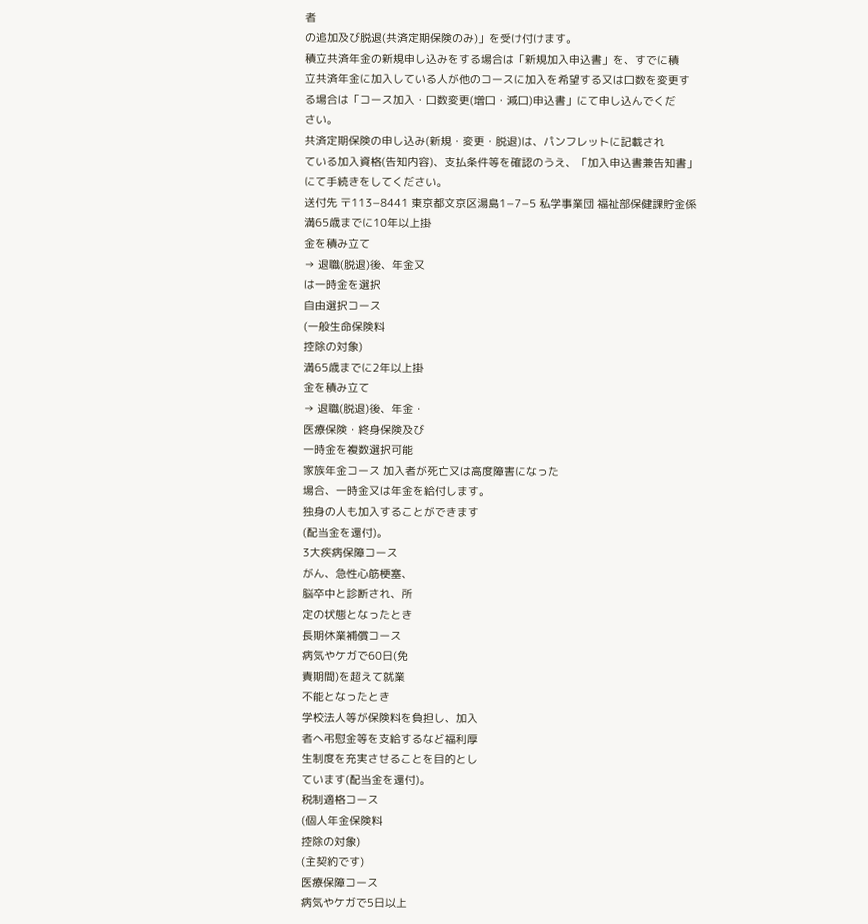者
の追加及び脱退(共済定期保険のみ)」を受け付けます。
積立共済年金の新規申し込みをする場合は「新規加入申込書」を、すでに積
立共済年金に加入している人が他のコースに加入を希望する又は口数を変更す
る場合は「コース加入・口数変更(増口・減口)申込書」にて申し込んでくだ
さい。
共済定期保険の申し込み(新規・変更・脱退)は、パンフレットに記載され
ている加入資格(告知内容)、支払条件等を確認のうえ、「加入申込書兼告知書」
にて手続きをしてください。
送付先 〒113−8441 東京都文京区湯島1−7−5 私学事業団 福祉部保健課貯金係
満65歳までに10年以上掛
金を積み立て
→ 退職(脱退)後、年金又
は一時金を選択
自由選択コース
(一般生命保険料
控除の対象)
満65歳までに2年以上掛
金を積み立て
→ 退職(脱退)後、年金・
医療保険・終身保険及び
一時金を複数選択可能
家族年金コース 加入者が死亡又は高度障害になった
場合、一時金又は年金を給付します。
独身の人も加入することができます
(配当金を還付)。
3大疾病保障コース
がん、急性心筋梗塞、
脳卒中と診断され、所
定の状態となったとき
長期休業補償コース
病気やケガで60日(免
責期間)を超えて就業
不能となったとき
学校法人等が保険料を負担し、加入
者へ弔慰金等を支給するなど福利厚
生制度を充実させることを目的とし
ています(配当金を還付)。
税制適格コース
(個人年金保険料
控除の対象)
(主契約です)
医療保障コース
病気やケガで5日以上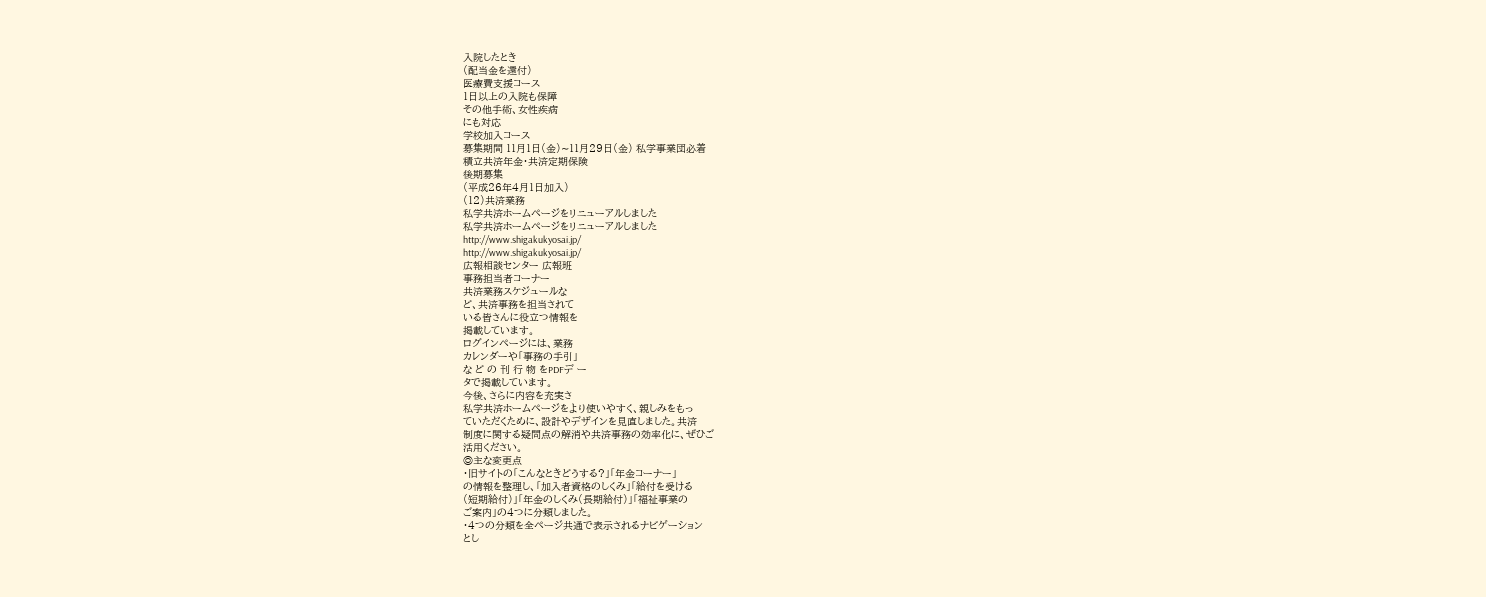入院したとき
(配当金を還付)
医療費支援コース
1日以上の入院も保障
その他手術、女性疾病
にも対応
学校加入コース
募集期間 11月1日(金)∼11月29日(金) 私学事業団必着
積立共済年金・共済定期保険
後期募集
(平成26年4月1日加入)
(12)共済業務
私学共済ホームページをリニューアルしました
私学共済ホームページをリニューアルしました
http://www.shigakukyosai.jp/
http://www.shigakukyosai.jp/
広報相談センター 広報班
事務担当者コーナー
共済業務スケジュールな
ど、共済事務を担当されて
いる皆さんに役立つ情報を
掲載しています。
ログインページには、業務
カレンダーや「事務の手引」
な ど の 刊 行 物 をPDFデ ー
タで掲載しています。
今後、さらに内容を充実さ
私学共済ホームページをより使いやすく、親しみをもっ
ていただくために、設計やデザインを見直しました。共済
制度に関する疑問点の解消や共済事務の効率化に、ぜひご
活用ください。
◎主な変更点
・旧サイトの「こんなときどうする?」「年金コーナー」
の情報を整理し、「加入者資格のしくみ」「給付を受ける
(短期給付)」「年金のしくみ(長期給付)」「福祉事業の
ご案内」の4つに分類しました。
・4つの分類を全ページ共通で表示されるナビゲーション
とし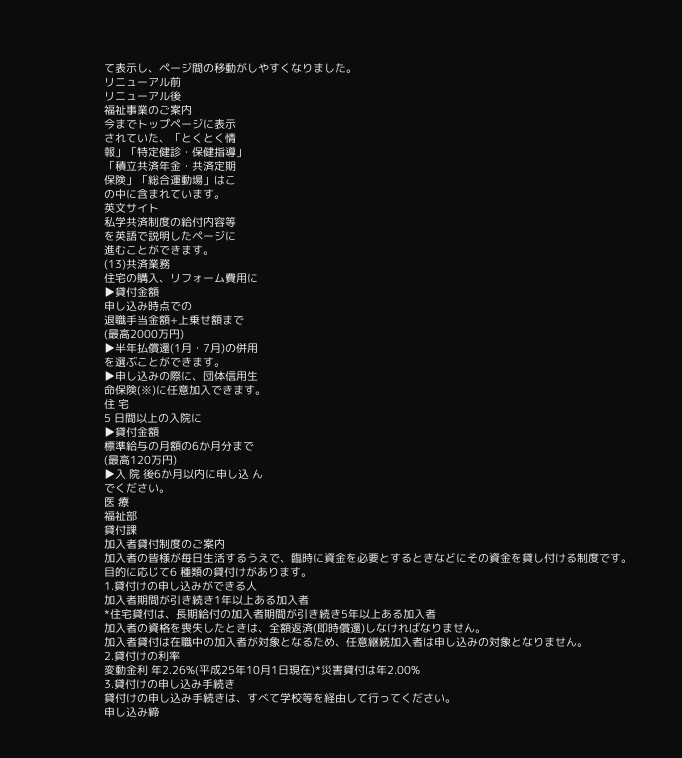て表示し、ページ間の移動がしやすくなりました。
リニューアル前
リニューアル後
福祉事業のご案内
今までトップページに表示
されていた、「とくとく情
報」「特定健診・保健指導」
「積立共済年金・共済定期
保険」「総合運動場」はこ
の中に含まれています。
英文サイト
私学共済制度の給付内容等
を英語で説明したページに
進むことができます。
(13)共済業務
住宅の購入、リフォーム費用に
▶貸付金額
申し込み時点での
退職手当金額+上乗せ額まで
(最高2000万円)
▶半年払償還(1月・7月)の併用
を選ぶことができます。
▶申し込みの際に、団体信用生
命保険(※)に任意加入できます。
住 宅
5 日間以上の入院に
▶貸付金額
標準給与の月額の6か月分まで
(最高120万円)
▶入 院 後6か月以内に申し込 ん
でください。
医 療
福祉部
貸付課
加入者貸付制度のご案内
加入者の皆様が毎日生活するうえで、臨時に資金を必要とするときなどにその資金を貸し付ける制度です。
目的に応じて6 種類の貸付けがあります。
1.貸付けの申し込みができる人
加入者期間が引き続き1年以上ある加入者
*住宅貸付は、長期給付の加入者期間が引き続き5年以上ある加入者
加入者の資格を喪失したときは、全額返済(即時償還)しなければなりません。
加入者貸付は在職中の加入者が対象となるため、任意継続加入者は申し込みの対象となりません。
2.貸付けの利率
変動金利 年2.26%(平成25年10月1日現在)*災害貸付は年2.00%
3.貸付けの申し込み手続き
貸付けの申し込み手続きは、すべて学校等を経由して行ってください。
申し込み締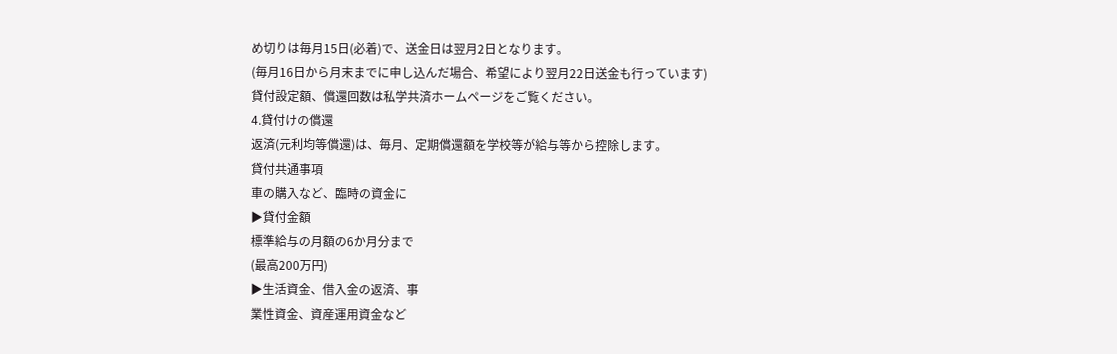め切りは毎月15日(必着)で、送金日は翌月2日となります。
(毎月16日から月末までに申し込んだ場合、希望により翌月22日送金も行っています)
貸付設定額、償還回数は私学共済ホームページをご覧ください。
4.貸付けの償還
返済(元利均等償還)は、毎月、定期償還額を学校等が給与等から控除します。
貸付共通事項
車の購入など、臨時の資金に
▶貸付金額
標準給与の月額の6か月分まで
(最高200万円)
▶生活資金、借入金の返済、事
業性資金、資産運用資金など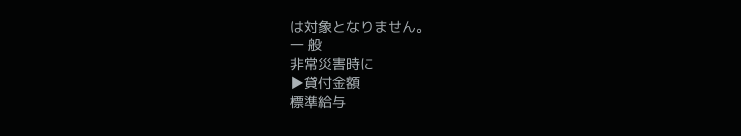は対象となりません。
一 般
非常災害時に
▶貸付金額
標準給与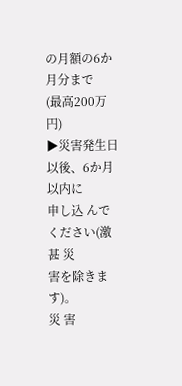の月額の6か月分まで
(最高200万円)
▶災害発生日以後、6か月以内に
申し込 んでください(激 甚 災
害を除きます)。
災 害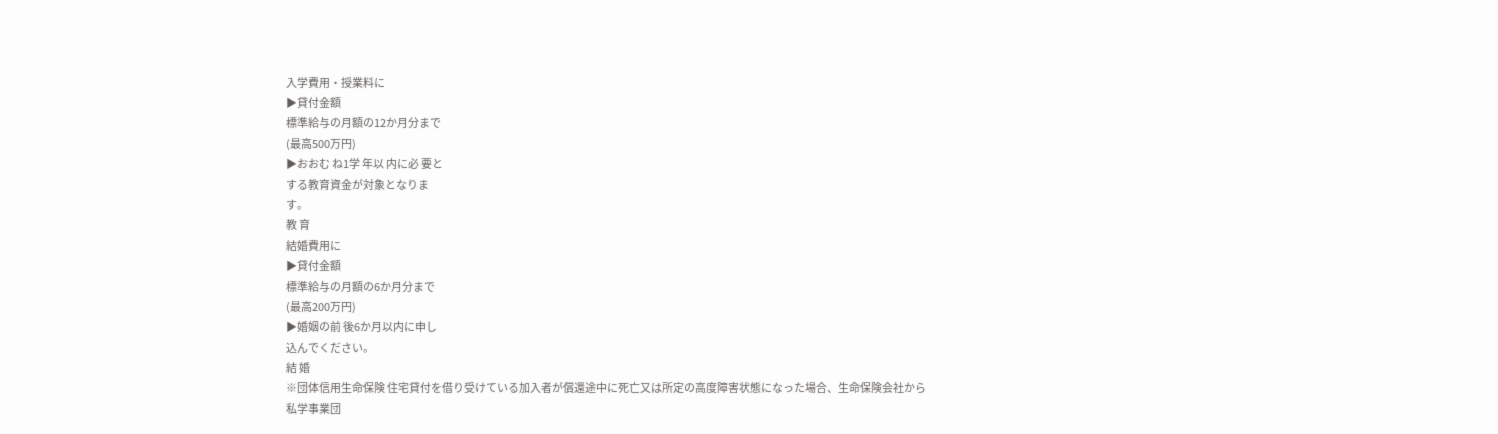入学費用・授業料に
▶貸付金額
標準給与の月額の12か月分まで
(最高500万円)
▶おおむ ね1学 年以 内に必 要と
する教育資金が対象となりま
す。
教 育
結婚費用に
▶貸付金額
標準給与の月額の6か月分まで
(最高200万円)
▶婚姻の前 後6か月以内に申し
込んでください。
結 婚
※団体信用生命保険 住宅貸付を借り受けている加入者が償還途中に死亡又は所定の高度障害状態になった場合、生命保険会社から
私学事業団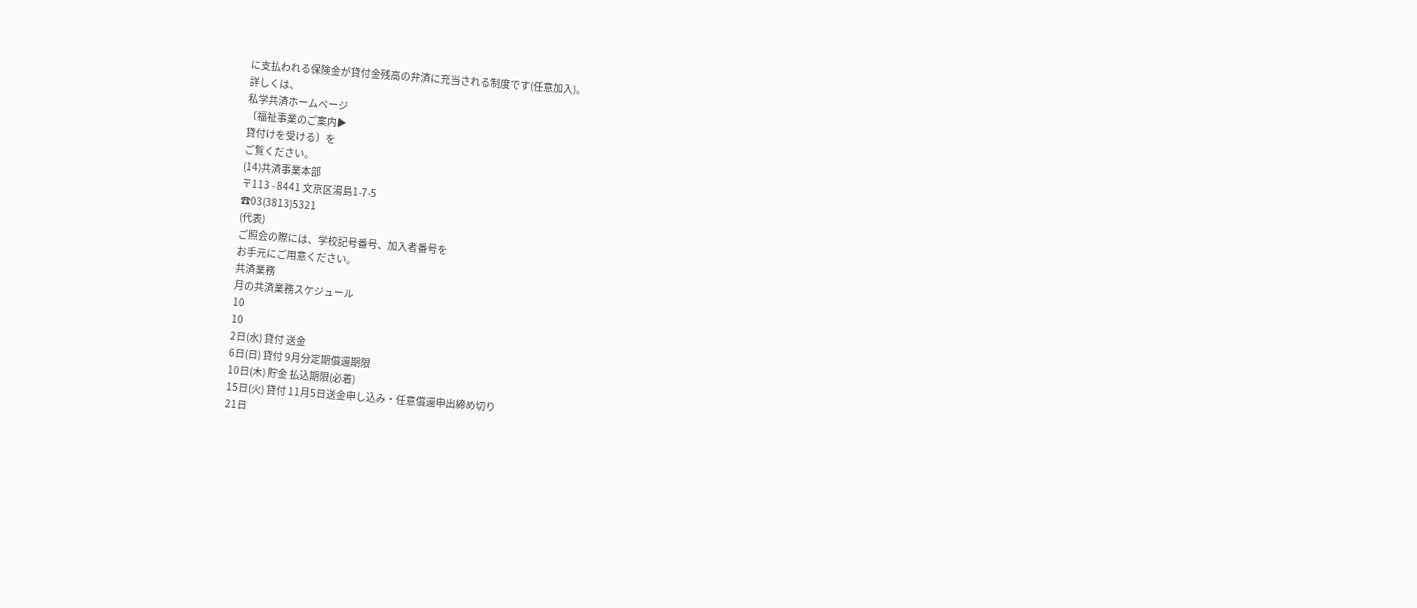に支払われる保険金が貸付金残高の弁済に充当される制度です(任意加入)。
詳しくは、
私学共済ホームページ
〔福祉事業のご案内▶
貸付けを受ける〕を
ご覧ください。
(14)共済事業本部
〒113 - 8441 文京区湯島1-7-5
☎03(3813)5321
(代表)
ご照会の際には、学校記号番号、加入者番号を
お手元にご用意ください。
共済業務
月の共済業務スケジュール
10
10
2日(水) 貸付 送金
6日(日) 貸付 9月分定期償還期限
10日(木) 貯金 払込期限(必着)
15日(火) 貸付 11月5日送金申し込み・任意償還申出締め切り
21日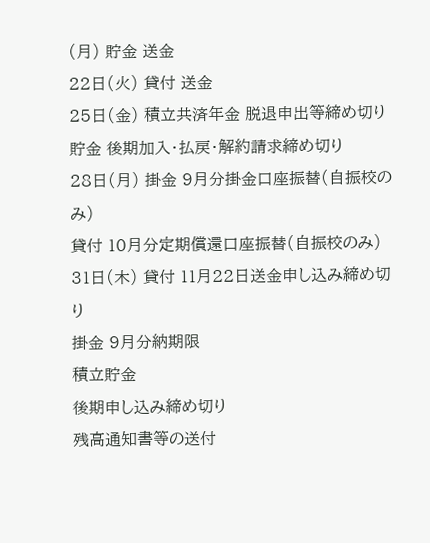(月) 貯金 送金
22日(火) 貸付 送金
25日(金) 積立共済年金 脱退申出等締め切り
貯金 後期加入・払戻・解約請求締め切り
28日(月) 掛金 9月分掛金口座振替(自振校のみ)
貸付 10月分定期償還口座振替(自振校のみ)
31日(木) 貸付 11月22日送金申し込み締め切り
掛金 9月分納期限
積立貯金
後期申し込み締め切り
残高通知書等の送付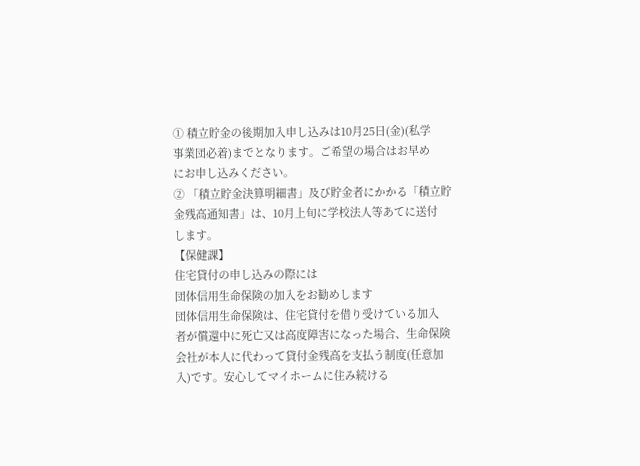① 積立貯金の後期加入申し込みは10月25日(金)(私学
事業団必着)までとなります。ご希望の場合はお早め
にお申し込みください。
② 「積立貯金決算明細書」及び貯金者にかかる「積立貯
金残高通知書」は、10月上旬に学校法人等あてに送付
します。
【保健課】
住宅貸付の申し込みの際には
団体信用生命保険の加入をお勧めします
団体信用生命保険は、住宅貸付を借り受けている加入
者が償還中に死亡又は高度障害になった場合、生命保険
会社が本人に代わって貸付金残高を支払う制度(任意加
入)です。安心してマイホームに住み続ける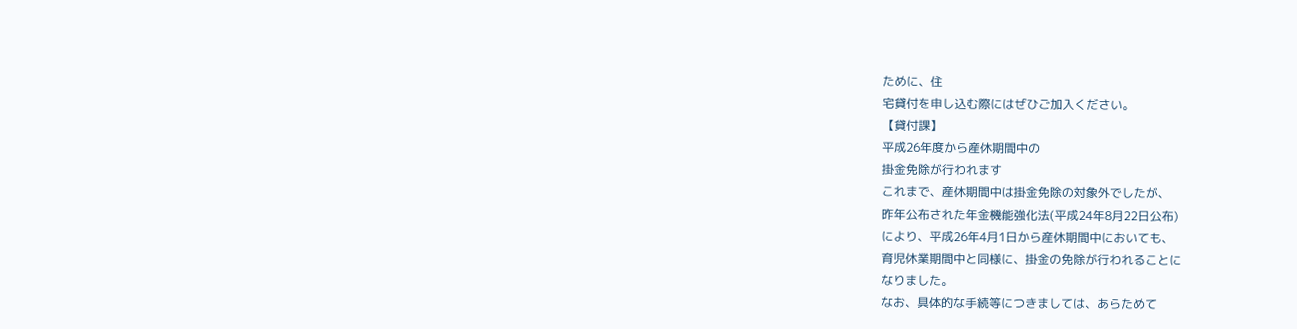ために、住
宅貸付を申し込む際にはぜひご加入ください。
【貸付課】
平成26年度から産休期間中の
掛金免除が行われます
これまで、産休期間中は掛金免除の対象外でしたが、
昨年公布された年金機能強化法(平成24年8月22日公布)
により、平成26年4月1日から産休期間中においても、
育児休業期間中と同様に、掛金の免除が行われることに
なりました。
なお、具体的な手続等につきましては、あらためて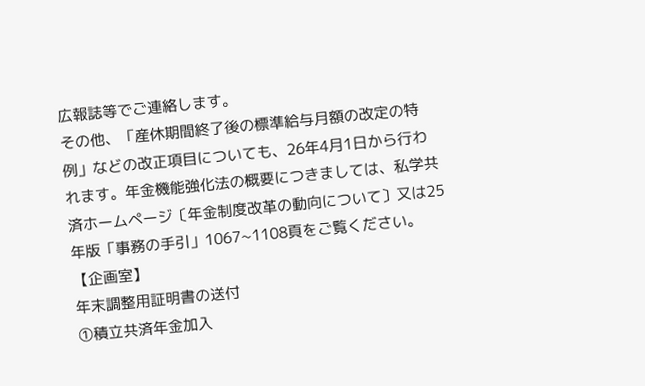広報誌等でご連絡します。
その他、「産休期間終了後の標準給与月額の改定の特
例」などの改正項目についても、26年4月1日から行わ
れます。年金機能強化法の概要につきましては、私学共
済ホームページ〔年金制度改革の動向について〕又は25
年版「事務の手引」1067∼1108頁をご覧ください。
【企画室】
年末調整用証明書の送付
①積立共済年金加入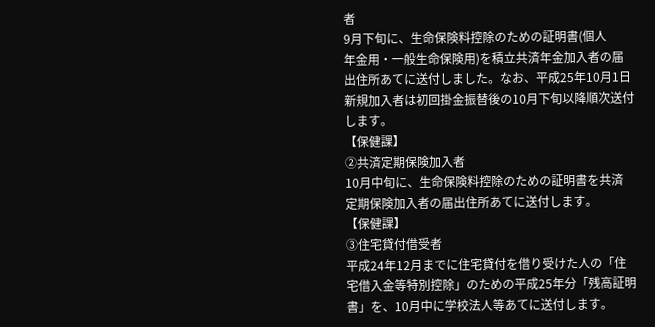者
9月下旬に、生命保険料控除のための証明書(個人
年金用・一般生命保険用)を積立共済年金加入者の届
出住所あてに送付しました。なお、平成25年10月1日
新規加入者は初回掛金振替後の10月下旬以降順次送付
します。
【保健課】
②共済定期保険加入者
10月中旬に、生命保険料控除のための証明書を共済
定期保険加入者の届出住所あてに送付します。
【保健課】
③住宅貸付借受者
平成24年12月までに住宅貸付を借り受けた人の「住
宅借入金等特別控除」のための平成25年分「残高証明
書」を、10月中に学校法人等あてに送付します。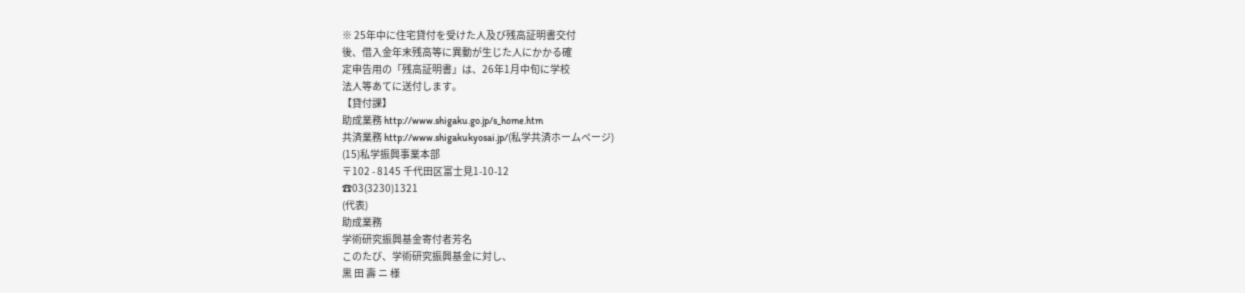※ 25年中に住宅貸付を受けた人及び残高証明書交付
後、借入金年末残高等に異動が生じた人にかかる確
定申告用の「残高証明書」は、26年1月中旬に学校
法人等あてに送付します。
【貸付課】
助成業務 http://www.shigaku.go.jp/s_home.htm
共済業務 http://www.shigakukyosai.jp/(私学共済ホームページ)
(15)私学振興事業本部
〒102 - 8145 千代田区富士見1-10-12
☎03(3230)1321
(代表)
助成業務
学術研究振興基金寄付者芳名
このたび、学術研究振興基金に対し、
黒 田 壽 ニ 様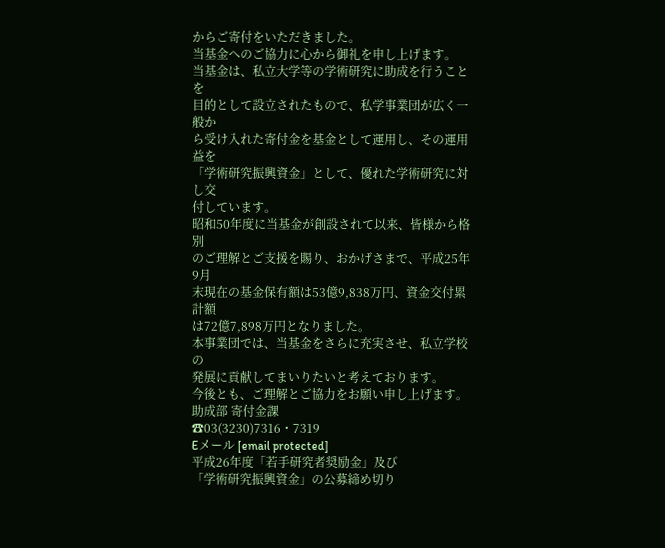からご寄付をいただきました。
当基金へのご協力に心から御礼を申し上げます。
当基金は、私立大学等の学術研究に助成を行うことを
目的として設立されたもので、私学事業団が広く一般か
ら受け入れた寄付金を基金として運用し、その運用益を
「学術研究振興資金」として、優れた学術研究に対し交
付しています。
昭和50年度に当基金が創設されて以来、皆様から格別
のご理解とご支援を賜り、おかげさまで、平成25年9月
末現在の基金保有額は53億9,838万円、資金交付累計額
は72億7,898万円となりました。
本事業団では、当基金をさらに充実させ、私立学校の
発展に貢献してまいりたいと考えております。
今後とも、ご理解とご協力をお願い申し上げます。
助成部 寄付金課
☎03(3230)7316・7319
Eメール [email protected]
平成26年度「若手研究者奨励金」及び
「学術研究振興資金」の公募締め切り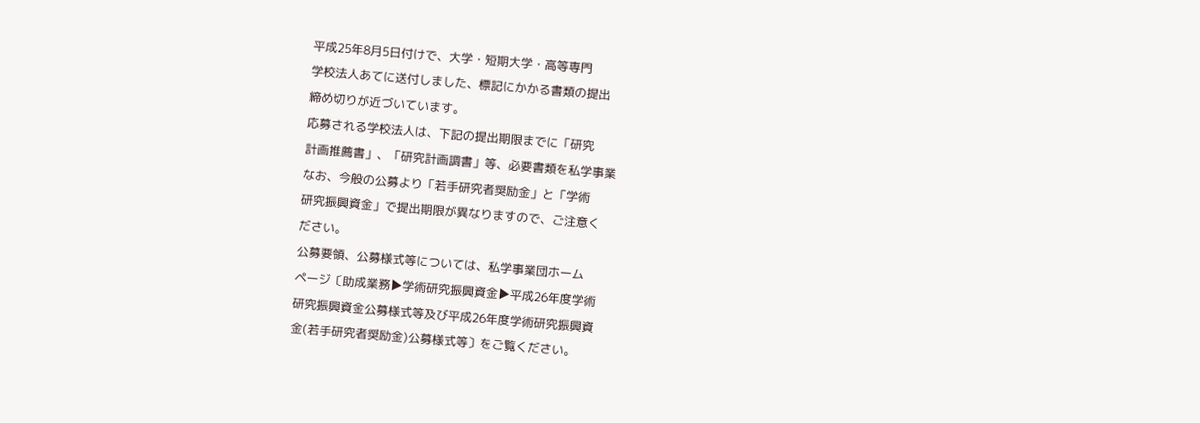平成25年8月5日付けで、大学・短期大学・高等専門
学校法人あてに送付しました、標記にかかる書類の提出
締め切りが近づいています。
応募される学校法人は、下記の提出期限までに「研究
計画推薦書」、「研究計画調書」等、必要書類を私学事業
なお、今般の公募より「若手研究者奨励金」と「学術
研究振興資金」で提出期限が異なりますので、ご注意く
ださい。
公募要領、公募様式等については、私学事業団ホーム
ページ〔助成業務▶学術研究振興資金▶平成26年度学術
研究振興資金公募様式等及び平成26年度学術研究振興資
金(若手研究者奨励金)公募様式等〕をご覧ください。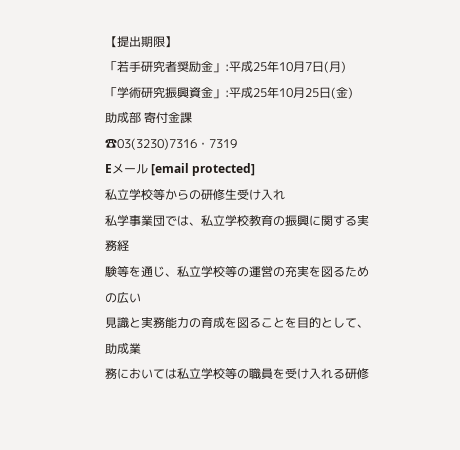【提出期限】
「若手研究者奨励金」:平成25年10月7日(月)
「学術研究振興資金」:平成25年10月25日(金)
助成部 寄付金課
☎03(3230)7316・7319
Eメール [email protected]
私立学校等からの研修生受け入れ
私学事業団では、私立学校教育の振興に関する実務経
験等を通じ、私立学校等の運営の充実を図るための広い
見識と実務能力の育成を図ることを目的として、助成業
務においては私立学校等の職員を受け入れる研修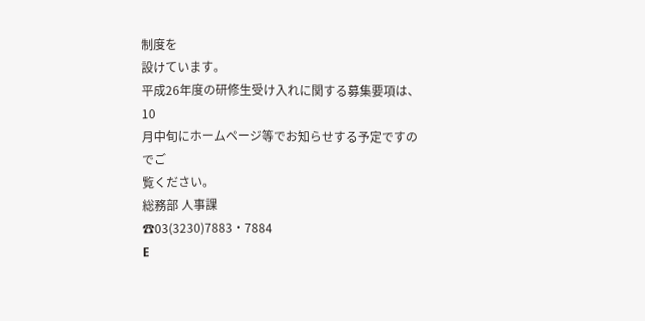制度を
設けています。
平成26年度の研修生受け入れに関する募集要項は、10
月中旬にホームページ等でお知らせする予定ですのでご
覧ください。
総務部 人事課
☎03(3230)7883・7884
E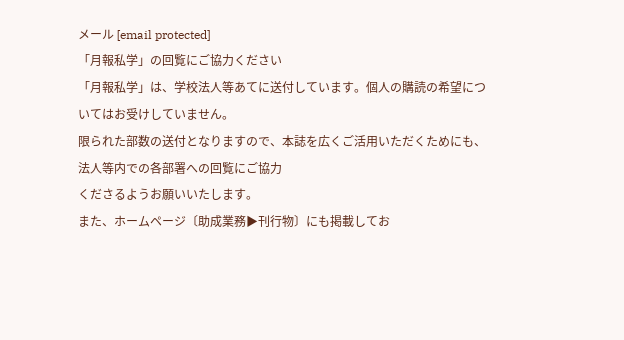メール [email protected]
「月報私学」の回覧にご協力ください
「月報私学」は、学校法人等あてに送付しています。個人の購読の希望についてはお受けしていません。
限られた部数の送付となりますので、本誌を広くご活用いただくためにも、法人等内での各部署への回覧にご協力
くださるようお願いいたします。
また、ホームページ〔助成業務▶刊行物〕にも掲載してお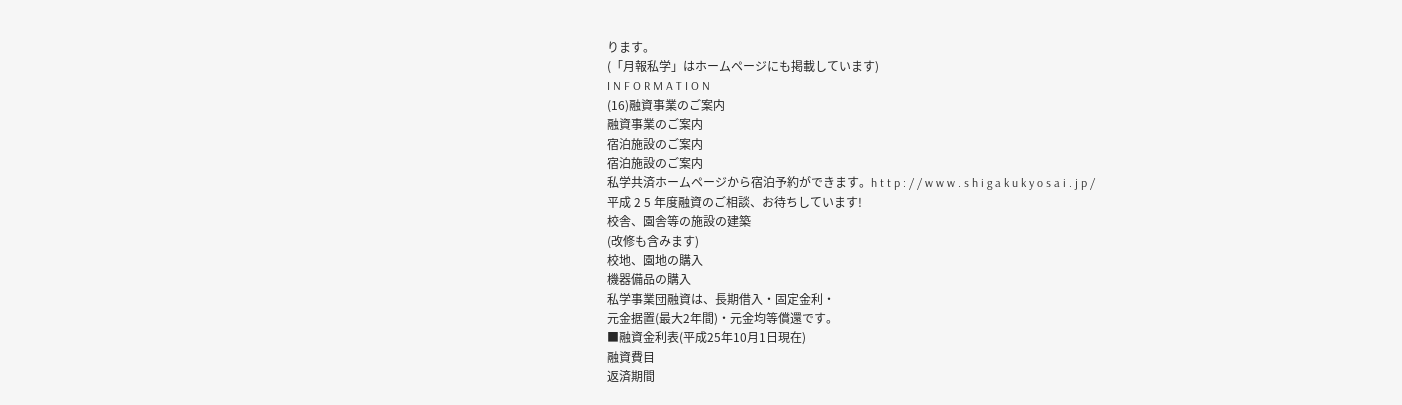ります。
(「月報私学」はホームページにも掲載しています)
I N F O R M A T I O N
(16)融資事業のご案内
融資事業のご案内
宿泊施設のご案内
宿泊施設のご案内
私学共済ホームページから宿泊予約ができます。h t t p : / / w w w . s h i g a k u k y o s a i . j p /
平成 2 5 年度融資のご相談、お待ちしています!
校舎、園舎等の施設の建築
(改修も含みます)
校地、園地の購入
機器備品の購入
私学事業団融資は、長期借入・固定金利・
元金据置(最大2年間)・元金均等償還です。
■融資金利表(平成25年10月1日現在)
融資費目
返済期間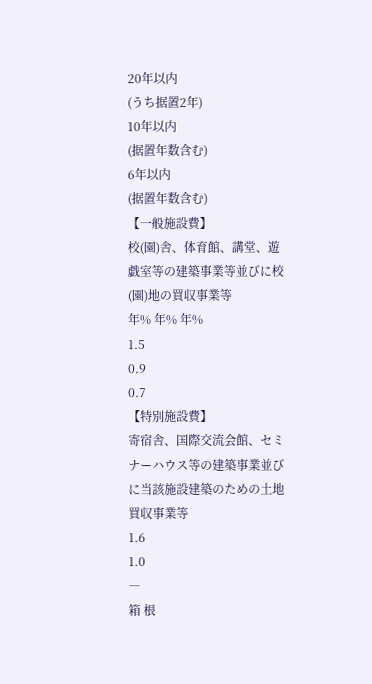20年以内
(うち据置2年)
10年以内
(据置年数含む)
6年以内
(据置年数含む)
【一般施設費】
校(園)舎、体育館、講堂、遊
戯室等の建築事業等並びに校
(園)地の買収事業等
年% 年% 年%
1.5
0.9
0.7
【特別施設費】
寄宿舎、国際交流会館、セミ
ナーハウス等の建築事業並び
に当該施設建築のための土地
買収事業等
1.6
1.0
―
箱 根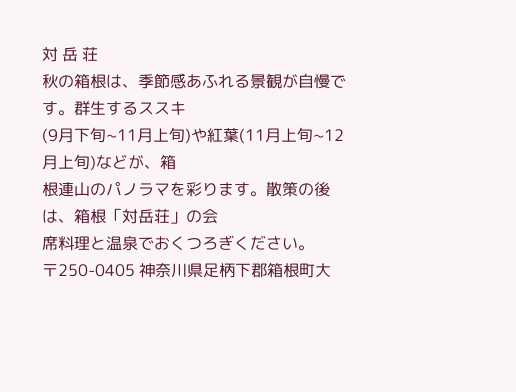対 岳 荘
秋の箱根は、季節感あふれる景観が自慢です。群生するススキ
(9月下旬∼11月上旬)や紅葉(11月上旬∼12月上旬)などが、箱
根連山のパノラマを彩ります。散策の後は、箱根「対岳荘」の会
席料理と温泉でおくつろぎください。
〒250-0405 神奈川県足柄下郡箱根町大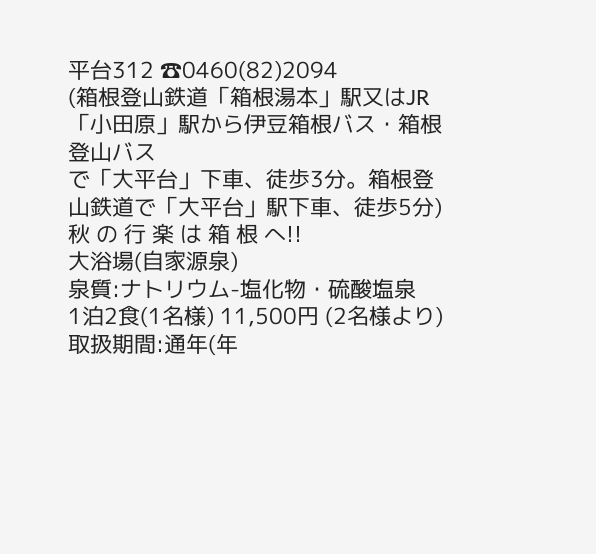平台312 ☎0460(82)2094
(箱根登山鉄道「箱根湯本」駅又はJR「小田原」駅から伊豆箱根バス・箱根登山バス
で「大平台」下車、徒歩3分。箱根登山鉄道で「大平台」駅下車、徒歩5分)
秋 の 行 楽 は 箱 根 へ!!
大浴場(自家源泉)
泉質:ナトリウム-塩化物・硫酸塩泉
1泊2食(1名様) 11,500円 (2名様より)
取扱期間:通年(年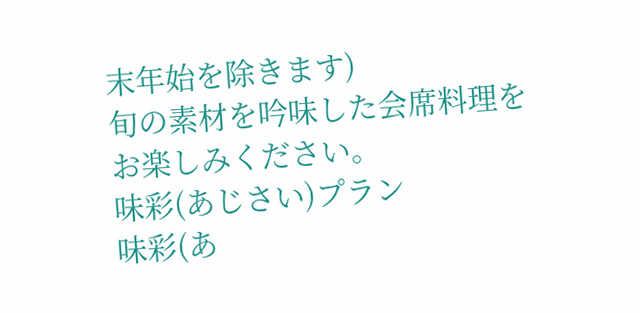末年始を除きます)
旬の素材を吟味した会席料理をお楽しみください。
味彩(あじさい)プラン
味彩(あ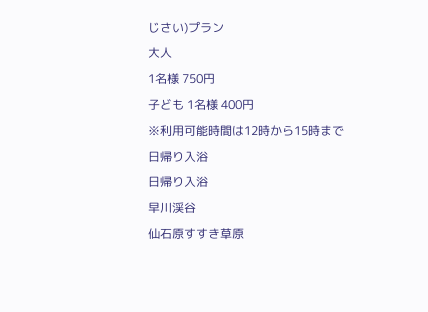じさい)プラン
大人
1名様 750円
子ども 1名様 400円
※利用可能時間は12時から15時まで
日帰り入浴
日帰り入浴
早川渓谷
仙石原すすき草原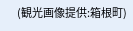(観光画像提供:箱根町)